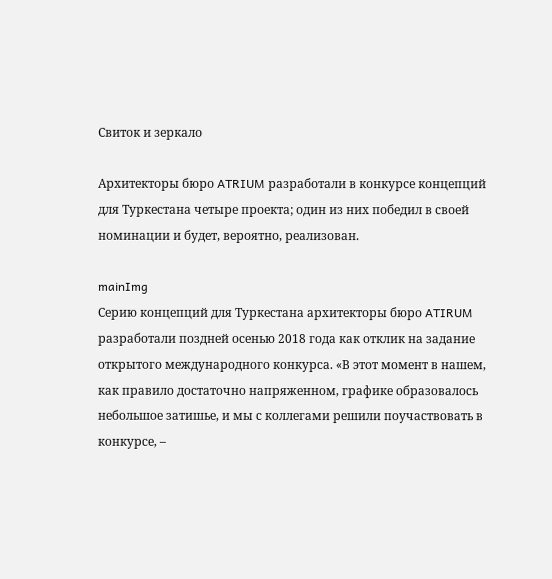Свиток и зеркало

Архитекторы бюро ATRIUM разработали в конкурсе концепций для Туркестана четыре проекта; один из них победил в своей номинации и будет, вероятно, реализован.

mainImg
Серию концепций для Туркестана архитекторы бюро ATIRUM разработали поздней осенью 2018 года как отклик на задание открытого международного конкурса. «В этот момент в нашем, как правило достаточно напряженном, графике образовалось небольшое затишье, и мы с коллегами решили поучаствовать в конкурсе, –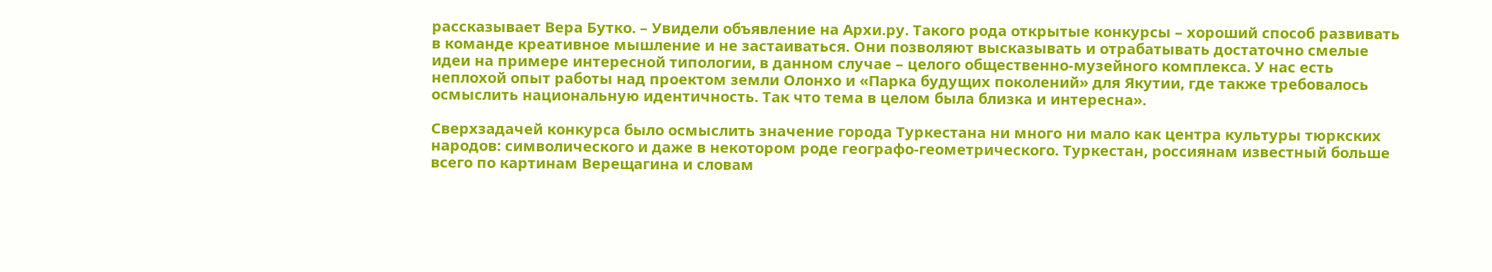рассказывает Вера Бутко. – Увидели объявление на Архи.ру. Такого рода открытые конкурсы – хороший способ развивать в команде креативное мышление и не застаиваться. Они позволяют высказывать и отрабатывать достаточно смелые идеи на примере интересной типологии, в данном случае – целого общественно-музейного комплекса. У нас есть неплохой опыт работы над проектом земли Олонхо и «Парка будущих поколений» для Якутии, где также требовалось осмыслить национальную идентичность. Так что тема в целом была близка и интересна».

Сверхзадачей конкурса было осмыслить значение города Туркестана ни много ни мало как центра культуры тюркских народов: символического и даже в некотором роде географо-геометрического. Туркестан, россиянам известный больше всего по картинам Верещагина и словам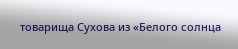товарища Сухова из «Белого солнца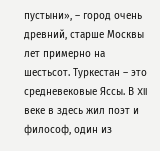пустыни», – город очень древний, старше Москвы лет примерно на шестьсот. Туркестан – это средневековые Яссы. В XII веке в здесь жил поэт и философ, один из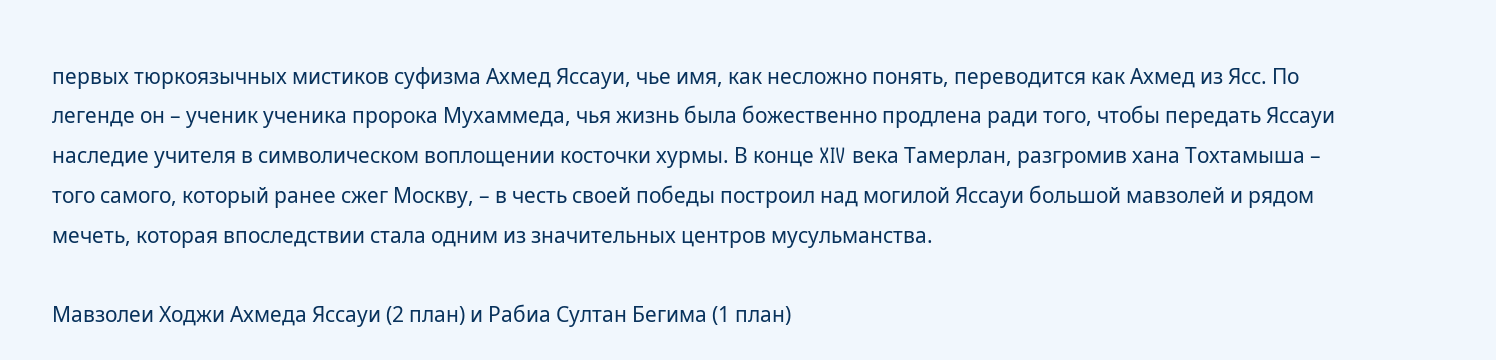первых тюркоязычных мистиков суфизма Ахмед Яссауи, чье имя, как несложно понять, переводится как Ахмед из Ясс. По легенде он – ученик ученика пророка Мухаммеда, чья жизнь была божественно продлена ради того, чтобы передать Яссауи наследие учителя в символическом воплощении косточки хурмы. В конце XIV века Тамерлан, разгромив хана Тохтамыша – того самого, который ранее сжег Москву, – в честь своей победы построил над могилой Яссауи большой мавзолей и рядом мечеть, которая впоследствии стала одним из значительных центров мусульманства.

Мавзолеи Ходжи Ахмеда Яссауи (2 план) и Рабиа Султан Бегима (1 план)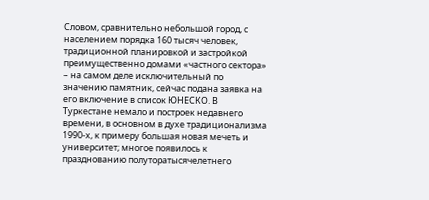Словом, сравнительно небольшой город, с населением порядка 160 тысяч человек, традиционной планировкой и застройкой преимущественно домами «частного сектора» – на самом деле исключительный по значению памятник, сейчас подана заявка на его включение в список ЮНЕСКО. В Туркестане немало и построек недавнего времени, в основном в духе традиционализма 1990-х, к примеру большая новая мечеть и университет; многое появилось к празднованию полуторатысячелетнего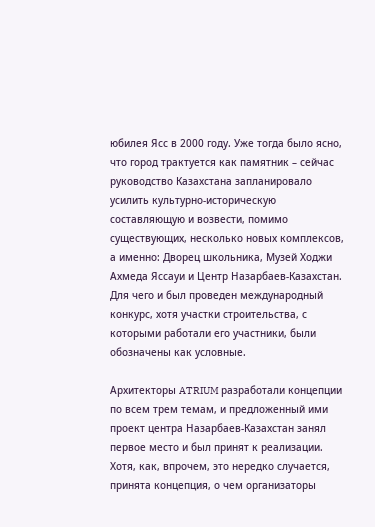юбилея Ясс в 2000 году. Уже тогда было ясно, что город трактуется как памятник – сейчас руководство Казахстана запланировало усилить культурно-историческую составляющую и возвести, помимо существующих, несколько новых комплексов, а именно: Дворец школьника, Музей Ходжи Ахмеда Яссауи и Центр Назарбаев-Казахстан. Для чего и был проведен международный конкурс, хотя участки строительства, с которыми работали его участники, были обозначены как условные.

Архитекторы ATRIUM разработали концепции по всем трем темам, и предложенный ими проект центра Назарбаев-Казахстан занял первое место и был принят к реализации. Хотя, как, впрочем, это нередко случается, принята концепция, о чем организаторы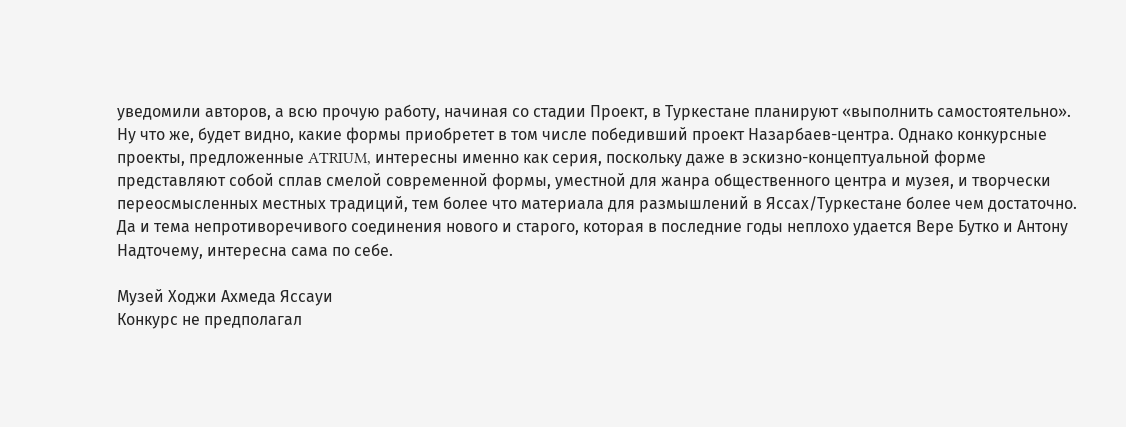уведомили авторов, а всю прочую работу, начиная со стадии Проект, в Туркестане планируют «выполнить самостоятельно». Ну что же, будет видно, какие формы приобретет в том числе победивший проект Назарбаев-центра. Однако конкурсные проекты, предложенные ATRIUM, интересны именно как серия, поскольку даже в эскизно-концептуальной форме представляют собой сплав смелой современной формы, уместной для жанра общественного центра и музея, и творчески переосмысленных местных традиций, тем более что материала для размышлений в Яссах/Туркестане более чем достаточно. Да и тема непротиворечивого соединения нового и старого, которая в последние годы неплохо удается Вере Бутко и Антону Надточему, интересна сама по себе.

Музей Ходжи Ахмеда Яссауи
Конкурс не предполагал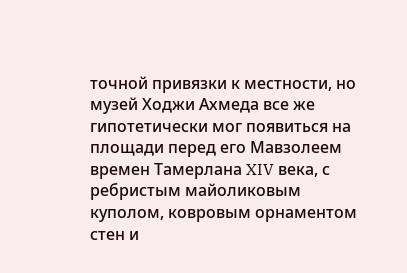точной привязки к местности, но музей Ходжи Ахмеда все же гипотетически мог появиться на площади перед его Мавзолеем времен Тамерлана XIV века, с ребристым майоликовым куполом, ковровым орнаментом стен и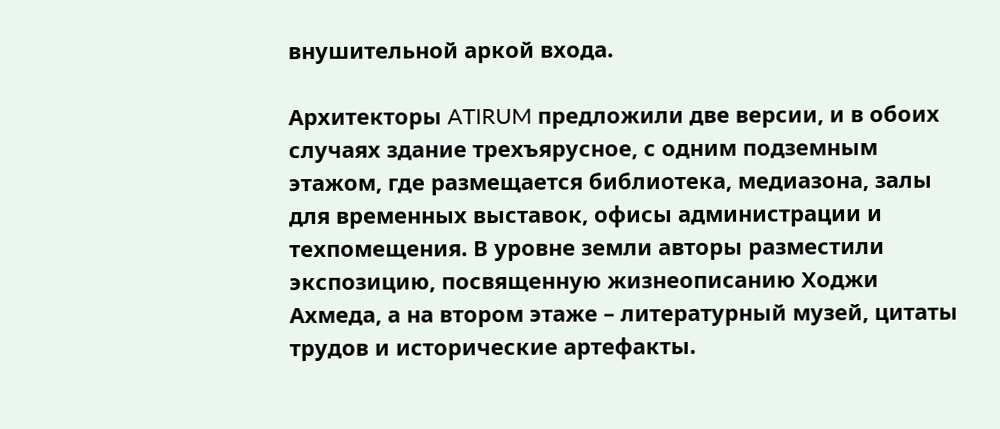внушительной аркой входа.

Архитекторы ATIRUM предложили две версии, и в обоих случаях здание трехъярусное, с одним подземным этажом, где размещается библиотека, медиазона, залы для временных выставок, офисы администрации и техпомещения. В уровне земли авторы разместили экспозицию, посвященную жизнеописанию Ходжи Ахмеда, а на втором этаже – литературный музей, цитаты трудов и исторические артефакты.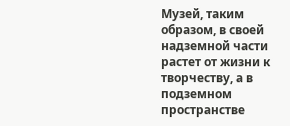Музей, таким образом, в своей надземной части растет от жизни к творчеству, а в подземном пространстве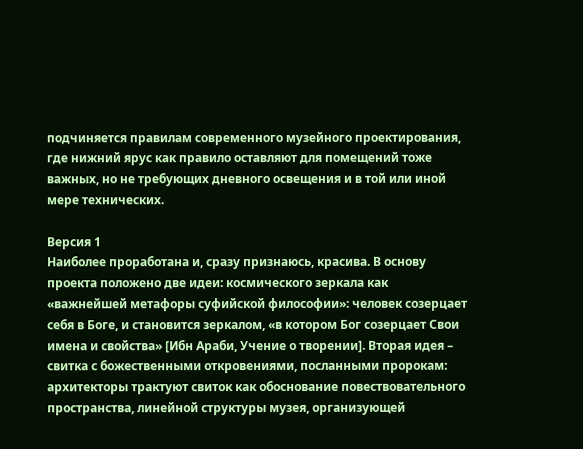подчиняется правилам современного музейного проектирования, где нижний ярус как правило оставляют для помещений тоже важных, но не требующих дневного освещения и в той или иной мере технических.

Версия 1
Наиболее проработана и, сразу признаюсь, красива. В основу проекта положено две идеи: космического зеркала как «важнейшей метафоры суфийской философии»: человек созерцает себя в Боге, и становится зеркалом, «в котором Бог созерцает Свои имена и свойства» [Ибн Араби, Учение о творении]. Вторая идея – свитка с божественными откровениями, посланными пророкам: архитекторы трактуют свиток как обоснование повествовательного пространства, линейной структуры музея, организующей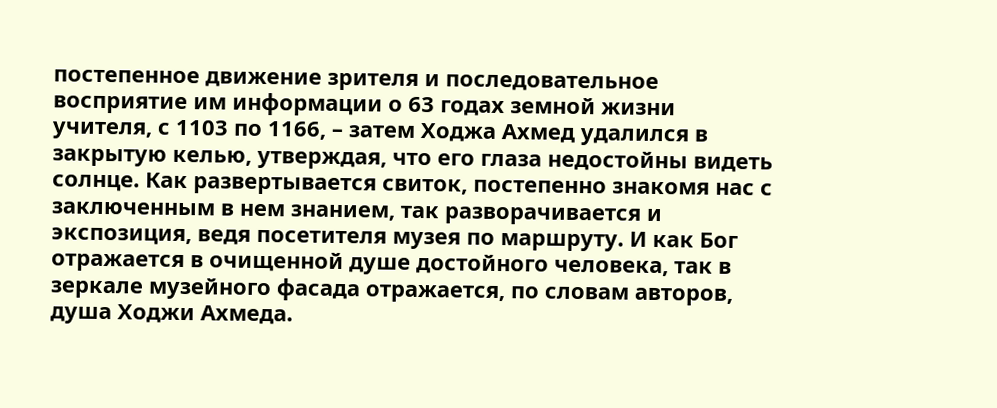постепенное движение зрителя и последовательное восприятие им информации о 63 годах земной жизни учителя, с 1103 по 1166, – затем Ходжа Ахмед удалился в закрытую келью, утверждая, что его глаза недостойны видеть солнце. Как развертывается свиток, постепенно знакомя нас с заключенным в нем знанием, так разворачивается и экспозиция, ведя посетителя музея по маршруту. И как Бог отражается в очищенной душе достойного человека, так в зеркале музейного фасада отражается, по словам авторов, душа Ходжи Ахмеда.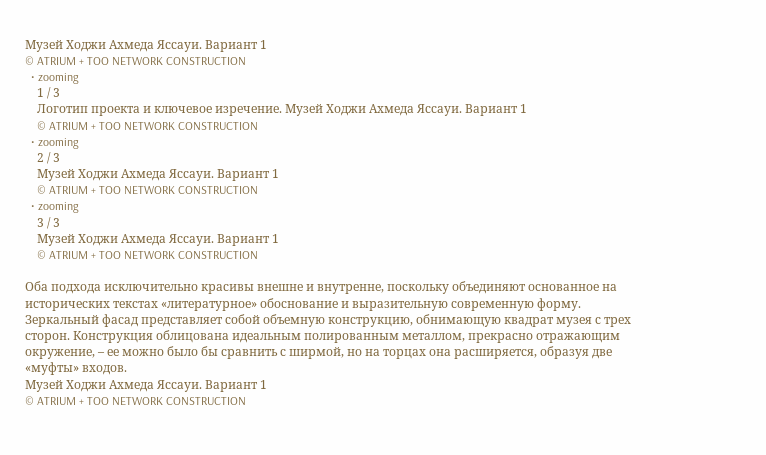Музей Ходжи Ахмеда Яссауи. Вариант 1
© ATRIUM + TOO NETWORK CONSTRUCTION
  • zooming
    1 / 3
    Логотип проекта и ключевое изречение. Музей Ходжи Ахмеда Яссауи. Вариант 1
    © ATRIUM + TOO NETWORK CONSTRUCTION
  • zooming
    2 / 3
    Музей Ходжи Ахмеда Яссауи. Вариант 1
    © ATRIUM + TOO NETWORK CONSTRUCTION
  • zooming
    3 / 3
    Музей Ходжи Ахмеда Яссауи. Вариант 1
    © ATRIUM + TOO NETWORK CONSTRUCTION

Оба подхода исключительно красивы внешне и внутренне, поскольку объединяют основанное на исторических текстах «литературное» обоснование и выразительную современную форму. Зеркальный фасад представляет собой объемную конструкцию, обнимающую квадрат музея с трех сторон. Конструкция облицована идеальным полированным металлом, прекрасно отражающим окружение, – ее можно было бы сравнить с ширмой, но на торцах она расширяется, образуя две «муфты» входов.
Музей Ходжи Ахмеда Яссауи. Вариант 1
© ATRIUM + TOO NETWORK CONSTRUCTION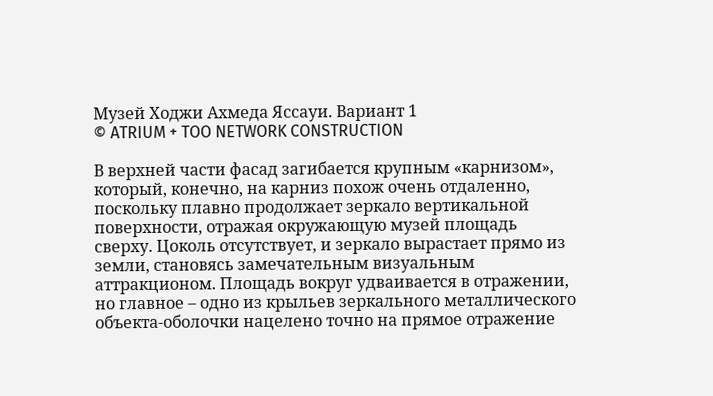Музей Ходжи Ахмеда Яссауи. Вариант 1
© ATRIUM + TOO NETWORK CONSTRUCTION

В верхней части фасад загибается крупным «карнизом», который, конечно, на карниз похож очень отдаленно, поскольку плавно продолжает зеркало вертикальной поверхности, отражая окружающую музей площадь сверху. Цоколь отсутствует, и зеркало вырастает прямо из земли, становясь замечательным визуальным аттракционом. Площадь вокруг удваивается в отражении, но главное – одно из крыльев зеркального металлического объекта-оболочки нацелено точно на прямое отражение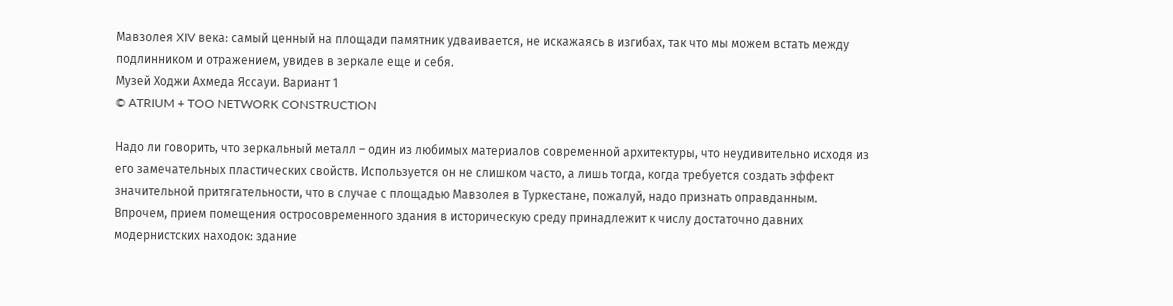Мавзолея XIV века: самый ценный на площади памятник удваивается, не искажаясь в изгибах, так что мы можем встать между подлинником и отражением, увидев в зеркале еще и себя.
Музей Ходжи Ахмеда Яссауи. Вариант 1
© ATRIUM + TOO NETWORK CONSTRUCTION

Надо ли говорить, что зеркальный металл – один из любимых материалов современной архитектуры, что неудивительно исходя из его замечательных пластических свойств. Используется он не слишком часто, а лишь тогда, когда требуется создать эффект значительной притягательности, что в случае с площадью Мавзолея в Туркестане, пожалуй, надо признать оправданным. Впрочем, прием помещения остросовременного здания в историческую среду принадлежит к числу достаточно давних модернистских находок: здание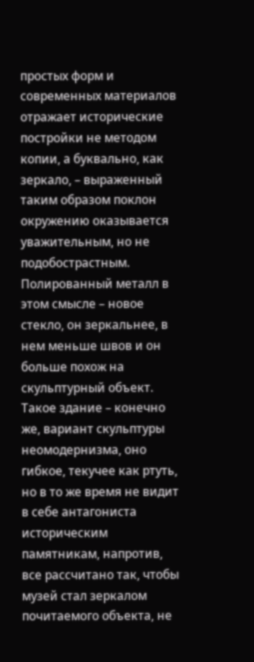простых форм и современных материалов отражает исторические постройки не методом копии, а буквально, как зеркало, – выраженный таким образом поклон окружению оказывается уважительным, но не подобострастным. Полированный металл в этом смысле – новое стекло, он зеркальнее, в нем меньше швов и он больше похож на скульптурный объект. Такое здание – конечно же, вариант скульптуры неомодернизма, оно гибкое, текучее как ртуть, но в то же время не видит в себе антагониста историческим памятникам, напротив, все рассчитано так, чтобы музей стал зеркалом почитаемого объекта, не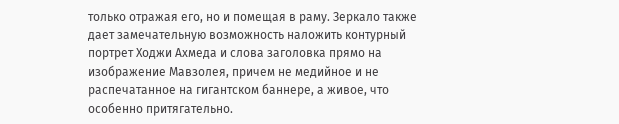только отражая его, но и помещая в раму. Зеркало также дает замечательную возможность наложить контурный портрет Ходжи Ахмеда и слова заголовка прямо на изображение Мавзолея, причем не медийное и не распечатанное на гигантском баннере, а живое, что особенно притягательно.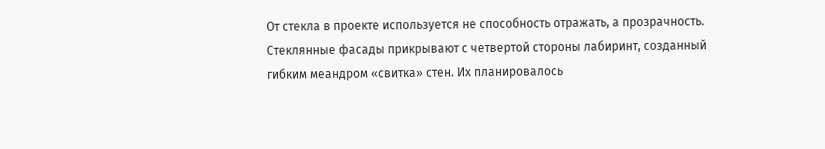От стекла в проекте используется не способность отражать, а прозрачность. Стеклянные фасады прикрывают с четвертой стороны лабиринт, созданный гибким меандром «свитка» стен. Их планировалось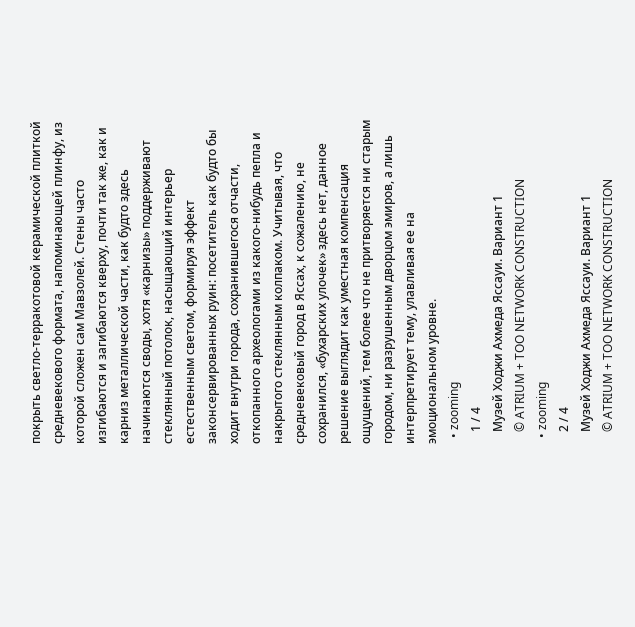покрыть светло-терракотовой керамической плиткой средневекового формата, напоминающей плинфу, из которой сложен сам Мавзолей. Стены часто изгибаются и загибаются кверху, почти так же, как и карниз металлической части, как будто здесь начинаются своды, хотя «карнизы» поддерживают стеклянный потолок, насыщающий интерьер естественным светом, формируя эффект законсервированных руин: посетитель как будто бы ходит внутри города, сохранившегося отчасти, откопанного археологами из какого-нибудь пепла и накрытого стеклянным колпаком. Учитывая, что средневековый город в Яссах, к сожалению, не сохранился, «бухарских улочек» здесь нет, данное решение выглядит как уместная компенсация ощущений, тем более что не притворяется ни старым городом, ни разрушенным дворцом эмиров, а лишь интерпретирует тему, улавливая ее на эмоциональном уровне.
  • zooming
    1 / 4
    Музей Ходжи Ахмеда Яссауи. Вариант 1
    © ATRIUM + TOO NETWORK CONSTRUCTION
  • zooming
    2 / 4
    Музей Ходжи Ахмеда Яссауи. Вариант 1
    © ATRIUM + TOO NETWORK CONSTRUCTION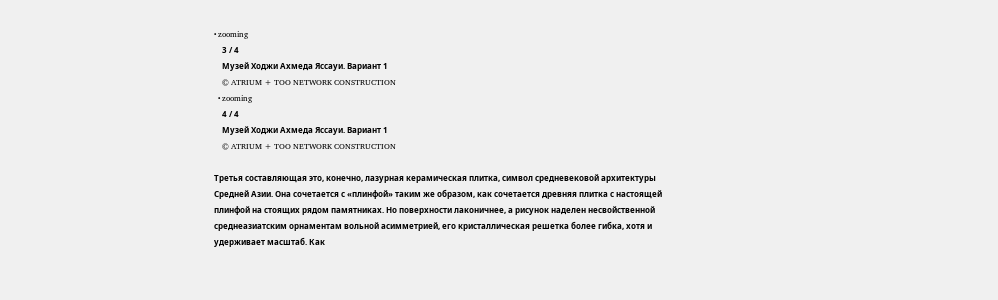• zooming
    3 / 4
    Музей Ходжи Ахмеда Яссауи. Вариант 1
    © ATRIUM + TOO NETWORK CONSTRUCTION
  • zooming
    4 / 4
    Музей Ходжи Ахмеда Яссауи. Вариант 1
    © ATRIUM + TOO NETWORK CONSTRUCTION

Третья составляющая это, конечно, лазурная керамическая плитка, символ средневековой архитектуры Средней Азии. Она сочетается с «плинфой» таким же образом, как сочетается древняя плитка с настоящей плинфой на стоящих рядом памятниках. Но поверхности лаконичнее, а рисунок наделен несвойственной среднеазиатским орнаментам вольной асимметрией, его кристаллическая решетка более гибка, хотя и удерживает масштаб. Как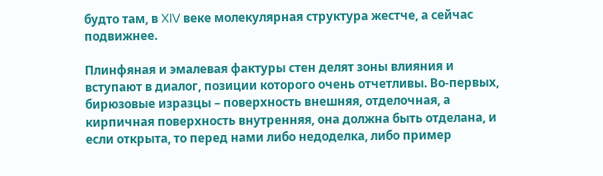будто там, в XIV веке молекулярная структура жестче, а сейчас подвижнее.

Плинфяная и эмалевая фактуры стен делят зоны влияния и вступают в диалог, позиции которого очень отчетливы. Во-первых, бирюзовые изразцы – поверхность внешняя, отделочная, а кирпичная поверхность внутренняя, она должна быть отделана, и если открыта, то перед нами либо недоделка, либо пример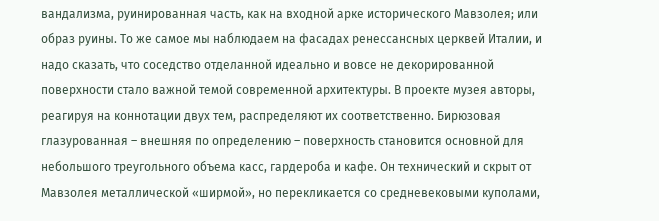вандализма, руинированная часть, как на входной арке исторического Мавзолея; или образ руины. То же самое мы наблюдаем на фасадах ренессансных церквей Италии, и надо сказать, что соседство отделанной идеально и вовсе не декорированной поверхности стало важной темой современной архитектуры. В проекте музея авторы, реагируя на коннотации двух тем, распределяют их соответственно. Бирюзовая глазурованная – внешняя по определению – поверхность становится основной для небольшого треугольного объема касс, гардероба и кафе. Он технический и скрыт от Мавзолея металлической «ширмой», но перекликается со средневековыми куполами,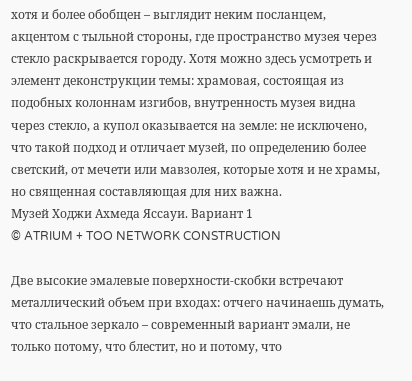хотя и более обобщен – выглядит неким посланцем, акцентом с тыльной стороны, где пространство музея через стекло раскрывается городу. Хотя можно здесь усмотреть и элемент деконструкции темы: храмовая, состоящая из подобных колоннам изгибов, внутренность музея видна через стекло, а купол оказывается на земле: не исключено, что такой подход и отличает музей, по определению более светский, от мечети или мавзолея, которые хотя и не храмы, но священная составляющая для них важна.
Музей Ходжи Ахмеда Яссауи. Вариант 1
© ATRIUM + TOO NETWORK CONSTRUCTION

Две высокие эмалевые поверхности-скобки встречают металлический объем при входах: отчего начинаешь думать, что стальное зеркало – современный вариант эмали, не только потому, что блестит, но и потому, что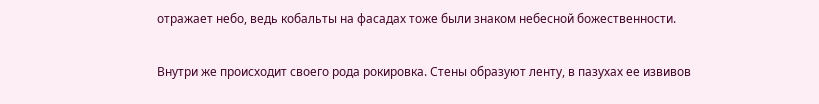отражает небо, ведь кобальты на фасадах тоже были знаком небесной божественности.

Внутри же происходит своего рода рокировка. Стены образуют ленту, в пазухах ее извивов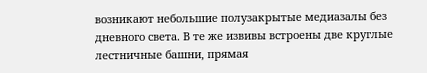возникают небольшие полузакрытые медиазалы без дневного света. В те же извивы встроены две круглые лестничные башни, прямая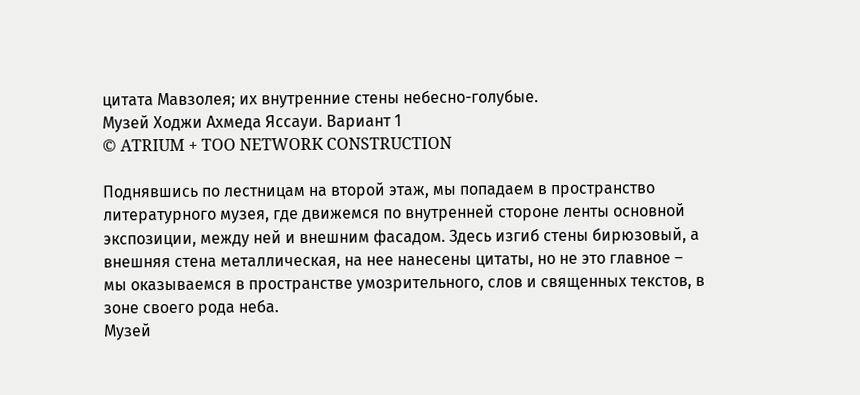цитата Мавзолея; их внутренние стены небесно-голубые.
Музей Ходжи Ахмеда Яссауи. Вариант 1
© ATRIUM + TOO NETWORK CONSTRUCTION

Поднявшись по лестницам на второй этаж, мы попадаем в пространство литературного музея, где движемся по внутренней стороне ленты основной экспозиции, между ней и внешним фасадом. Здесь изгиб стены бирюзовый, а внешняя стена металлическая, на нее нанесены цитаты, но не это главное – мы оказываемся в пространстве умозрительного, слов и священных текстов, в зоне своего рода неба.
Музей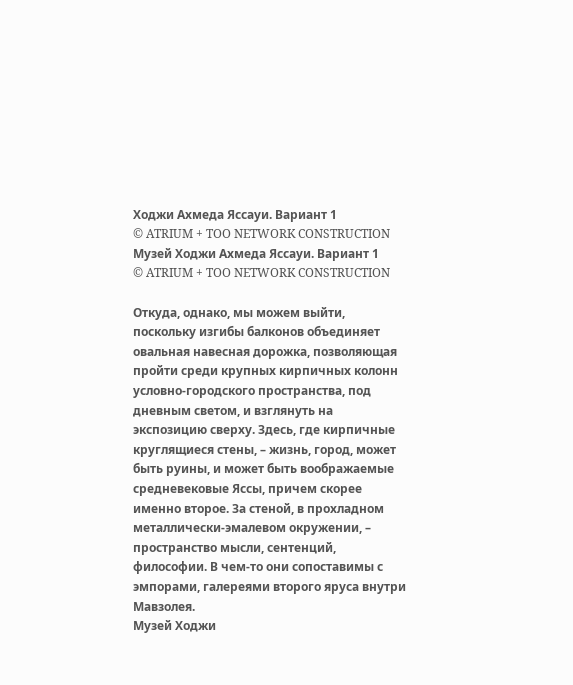Ходжи Ахмеда Яссауи. Вариант 1
© ATRIUM + TOO NETWORK CONSTRUCTION
Музей Ходжи Ахмеда Яссауи. Вариант 1
© ATRIUM + TOO NETWORK CONSTRUCTION

Откуда, однако, мы можем выйти, поскольку изгибы балконов объединяет овальная навесная дорожка, позволяющая пройти среди крупных кирпичных колонн условно-городского пространства, под дневным светом, и взглянуть на экспозицию сверху. Здесь, где кирпичные круглящиеся стены, – жизнь, город, может быть руины, и может быть воображаемые средневековые Яссы, причем скорее именно второе. За стеной, в прохладном металлически-эмалевом окружении, – пространство мысли, сентенций, философии. В чем-то они сопоставимы с эмпорами, галереями второго яруса внутри Мавзолея.
Музей Ходжи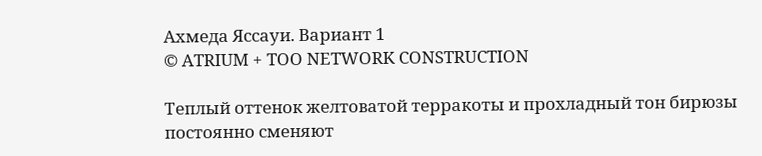Ахмеда Яссауи. Вариант 1
© ATRIUM + TOO NETWORK CONSTRUCTION

Теплый оттенок желтоватой терракоты и прохладный тон бирюзы постоянно сменяют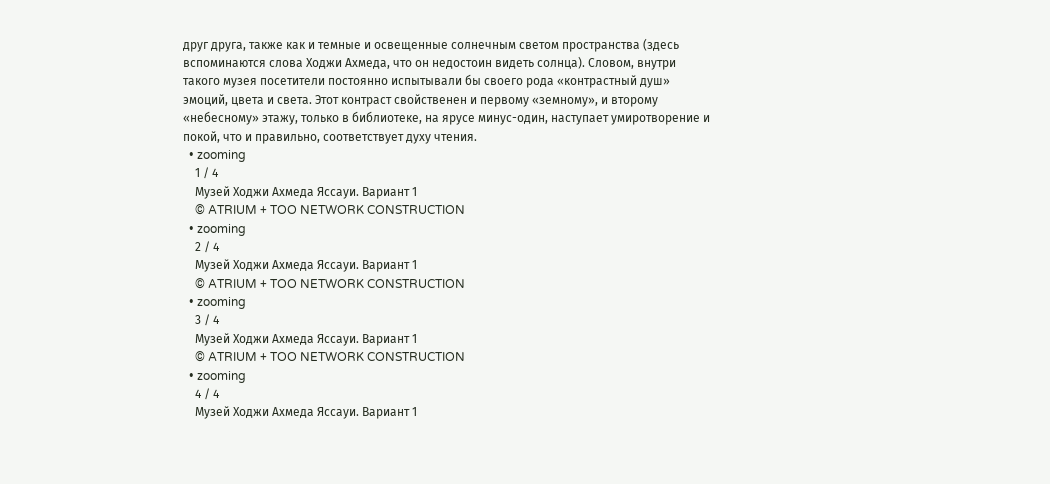друг друга, также как и темные и освещенные солнечным светом пространства (здесь вспоминаются слова Ходжи Ахмеда, что он недостоин видеть солнца). Словом, внутри такого музея посетители постоянно испытывали бы своего рода «контрастный душ» эмоций, цвета и света. Этот контраст свойственен и первому «земному», и второму «небесному» этажу, только в библиотеке, на ярусе минус-один, наступает умиротворение и покой, что и правильно, соответствует духу чтения.
  • zooming
    1 / 4
    Музей Ходжи Ахмеда Яссауи. Вариант 1
    © ATRIUM + TOO NETWORK CONSTRUCTION
  • zooming
    2 / 4
    Музей Ходжи Ахмеда Яссауи. Вариант 1
    © ATRIUM + TOO NETWORK CONSTRUCTION
  • zooming
    3 / 4
    Музей Ходжи Ахмеда Яссауи. Вариант 1
    © ATRIUM + TOO NETWORK CONSTRUCTION
  • zooming
    4 / 4
    Музей Ходжи Ахмеда Яссауи. Вариант 1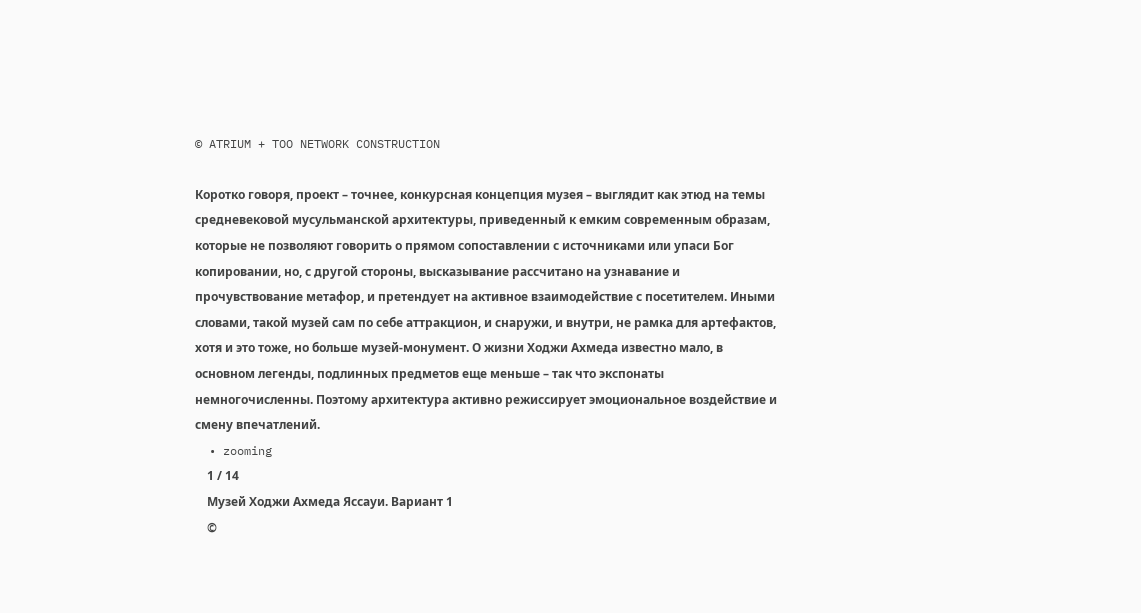© ATRIUM + TOO NETWORK CONSTRUCTION

Коротко говоря, проект – точнее, конкурсная концепция музея – выглядит как этюд на темы средневековой мусульманской архитектуры, приведенный к емким современным образам, которые не позволяют говорить о прямом сопоставлении с источниками или упаси Бог копировании, но, с другой стороны, высказывание рассчитано на узнавание и прочувствование метафор, и претендует на активное взаимодействие с посетителем. Иными словами, такой музей сам по себе аттракцион, и снаружи, и внутри, не рамка для артефактов, хотя и это тоже, но больше музей-монумент. О жизни Ходжи Ахмеда известно мало, в основном легенды, подлинных предметов еще меньше – так что экспонаты немногочисленны. Поэтому архитектура активно режиссирует эмоциональное воздействие и смену впечатлений.
  • zooming
    1 / 14
    Музей Ходжи Ахмеда Яссауи. Вариант 1
    ©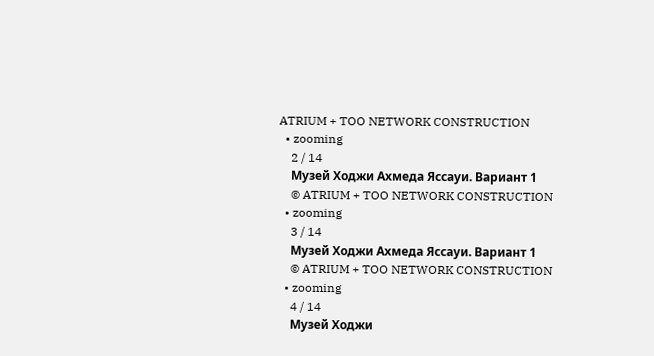ATRIUM + TOO NETWORK CONSTRUCTION
  • zooming
    2 / 14
    Музей Ходжи Ахмеда Яссауи. Вариант 1
    © ATRIUM + TOO NETWORK CONSTRUCTION
  • zooming
    3 / 14
    Музей Ходжи Ахмеда Яссауи. Вариант 1
    © ATRIUM + TOO NETWORK CONSTRUCTION
  • zooming
    4 / 14
    Музей Ходжи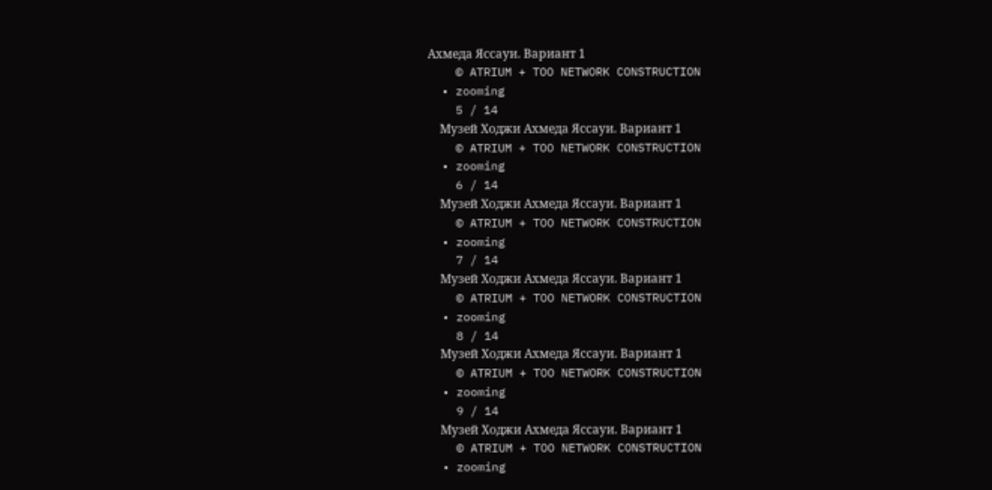Ахмеда Яссауи. Вариант 1
    © ATRIUM + TOO NETWORK CONSTRUCTION
  • zooming
    5 / 14
    Музей Ходжи Ахмеда Яссауи. Вариант 1
    © ATRIUM + TOO NETWORK CONSTRUCTION
  • zooming
    6 / 14
    Музей Ходжи Ахмеда Яссауи. Вариант 1
    © ATRIUM + TOO NETWORK CONSTRUCTION
  • zooming
    7 / 14
    Музей Ходжи Ахмеда Яссауи. Вариант 1
    © ATRIUM + TOO NETWORK CONSTRUCTION
  • zooming
    8 / 14
    Музей Ходжи Ахмеда Яссауи. Вариант 1
    © ATRIUM + TOO NETWORK CONSTRUCTION
  • zooming
    9 / 14
    Музей Ходжи Ахмеда Яссауи. Вариант 1
    © ATRIUM + TOO NETWORK CONSTRUCTION
  • zooming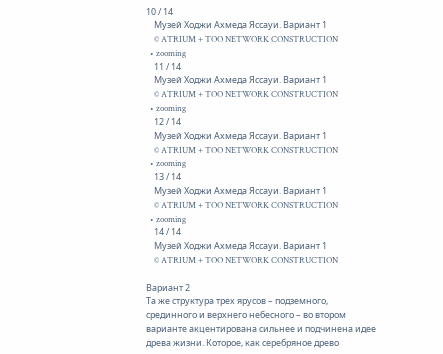10 / 14
    Музей Ходжи Ахмеда Яссауи. Вариант 1
    © ATRIUM + TOO NETWORK CONSTRUCTION
  • zooming
    11 / 14
    Музей Ходжи Ахмеда Яссауи. Вариант 1
    © ATRIUM + TOO NETWORK CONSTRUCTION
  • zooming
    12 / 14
    Музей Ходжи Ахмеда Яссауи. Вариант 1
    © ATRIUM + TOO NETWORK CONSTRUCTION
  • zooming
    13 / 14
    Музей Ходжи Ахмеда Яссауи. Вариант 1
    © ATRIUM + TOO NETWORK CONSTRUCTION
  • zooming
    14 / 14
    Музей Ходжи Ахмеда Яссауи. Вариант 1
    © ATRIUM + TOO NETWORK CONSTRUCTION

Вариант 2
Та же структура трех ярусов – подземного, срединного и верхнего небесного – во втором варианте акцентирована сильнее и подчинена идее древа жизни. Которое, как серебряное древо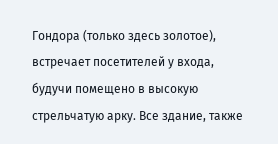Гондора (только здесь золотое), встречает посетителей у входа, будучи помещено в высокую стрельчатую арку. Все здание, также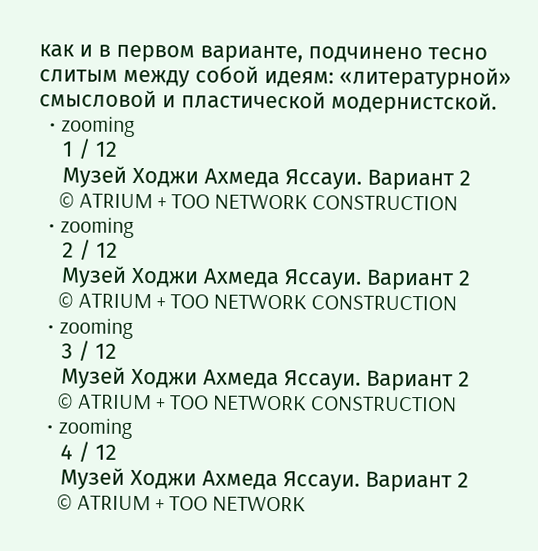как и в первом варианте, подчинено тесно слитым между собой идеям: «литературной» смысловой и пластической модернистской.
  • zooming
    1 / 12
    Музей Ходжи Ахмеда Яссауи. Вариант 2
    © ATRIUM + TOO NETWORK CONSTRUCTION
  • zooming
    2 / 12
    Музей Ходжи Ахмеда Яссауи. Вариант 2
    © ATRIUM + TOO NETWORK CONSTRUCTION
  • zooming
    3 / 12
    Музей Ходжи Ахмеда Яссауи. Вариант 2
    © ATRIUM + TOO NETWORK CONSTRUCTION
  • zooming
    4 / 12
    Музей Ходжи Ахмеда Яссауи. Вариант 2
    © ATRIUM + TOO NETWORK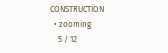CONSTRUCTION
  • zooming
    5 / 12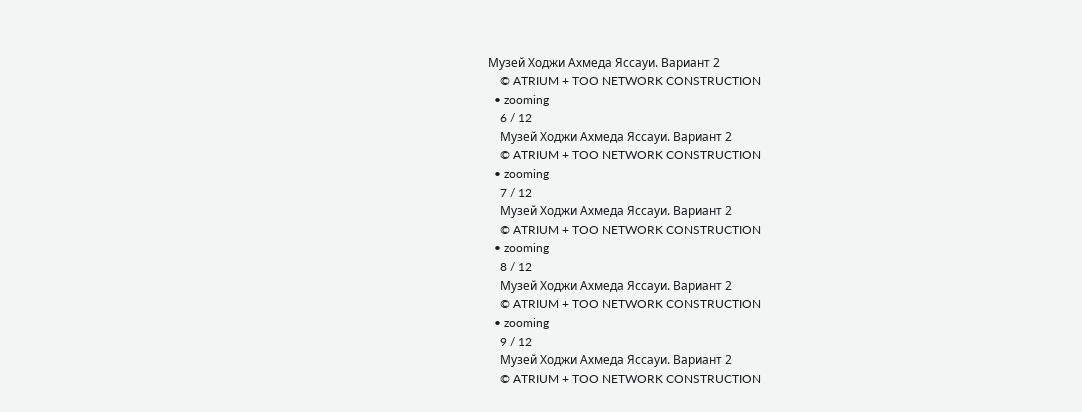Музей Ходжи Ахмеда Яссауи. Вариант 2
    © ATRIUM + TOO NETWORK CONSTRUCTION
  • zooming
    6 / 12
    Музей Ходжи Ахмеда Яссауи. Вариант 2
    © ATRIUM + TOO NETWORK CONSTRUCTION
  • zooming
    7 / 12
    Музей Ходжи Ахмеда Яссауи. Вариант 2
    © ATRIUM + TOO NETWORK CONSTRUCTION
  • zooming
    8 / 12
    Музей Ходжи Ахмеда Яссауи. Вариант 2
    © ATRIUM + TOO NETWORK CONSTRUCTION
  • zooming
    9 / 12
    Музей Ходжи Ахмеда Яссауи. Вариант 2
    © ATRIUM + TOO NETWORK CONSTRUCTION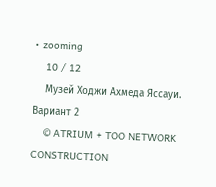• zooming
    10 / 12
    Музей Ходжи Ахмеда Яссауи. Вариант 2
    © ATRIUM + TOO NETWORK CONSTRUCTION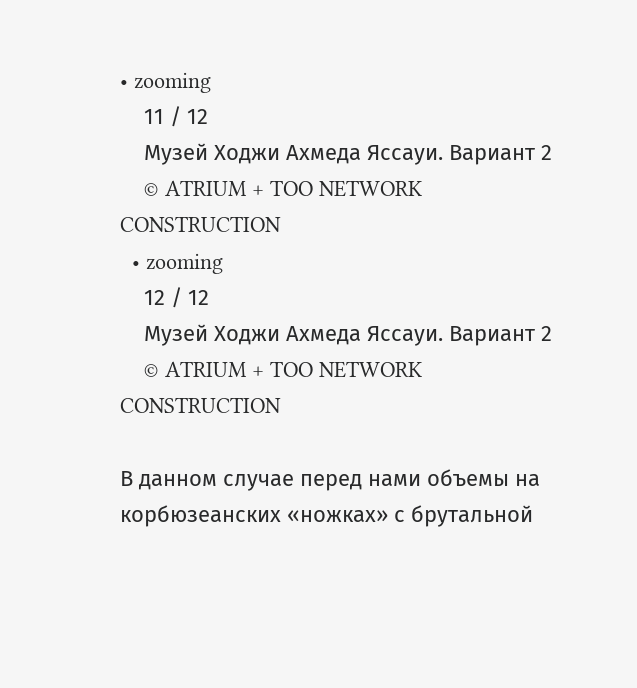• zooming
    11 / 12
    Музей Ходжи Ахмеда Яссауи. Вариант 2
    © ATRIUM + TOO NETWORK CONSTRUCTION
  • zooming
    12 / 12
    Музей Ходжи Ахмеда Яссауи. Вариант 2
    © ATRIUM + TOO NETWORK CONSTRUCTION

В данном случае перед нами объемы на корбюзеанских «ножках» с брутальной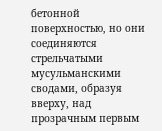бетонной поверхностью, но они соединяются стрельчатыми мусульманскими сводами, образуя вверху, над прозрачным первым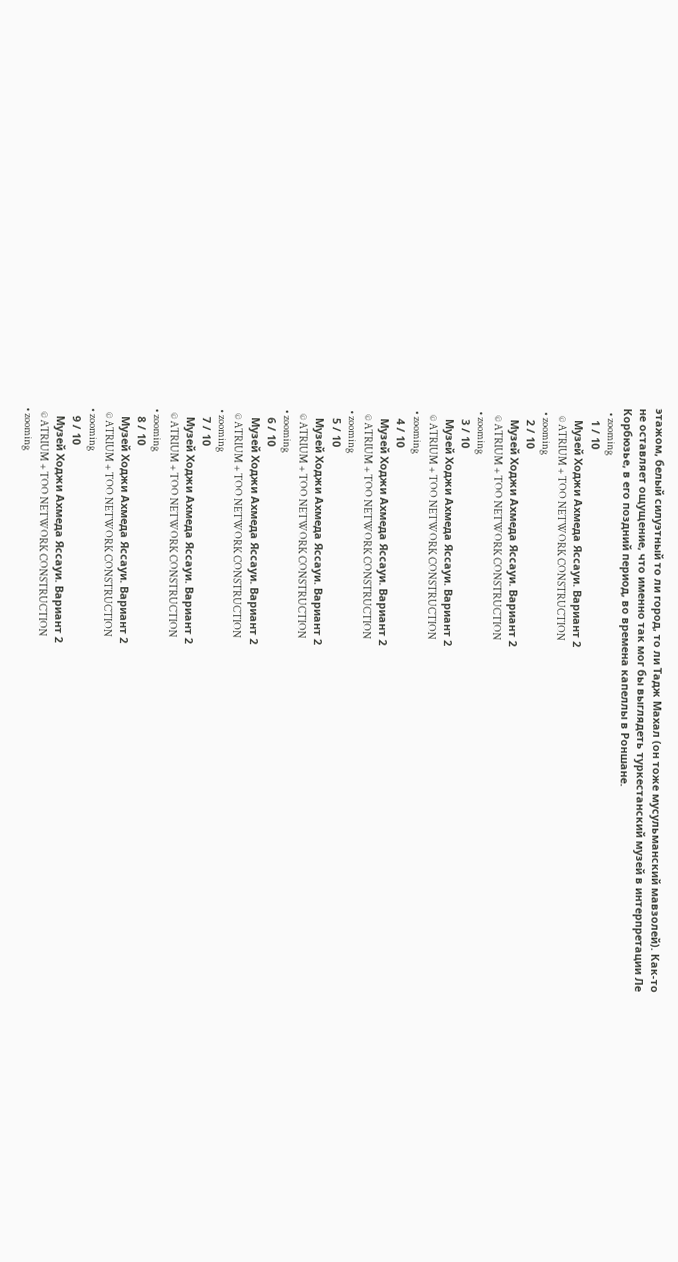этажом, белый силуэтный то ли город, то ли Тадж Махал (он тоже мусульманский мавзолей). Как-то не оставляет ощущение, что именно так мог бы выглядеть туркестанский музей в интерпретации Ле Корбюзье, в его поздний период, во времена капеллы в Роншане.
  • zooming
    1 / 10
    Музей Ходжи Ахмеда Яссауи. Вариант 2
    © ATRIUM + TOO NETWORK CONSTRUCTION
  • zooming
    2 / 10
    Музей Ходжи Ахмеда Яссауи. Вариант 2
    © ATRIUM + TOO NETWORK CONSTRUCTION
  • zooming
    3 / 10
    Музей Ходжи Ахмеда Яссауи. Вариант 2
    © ATRIUM + TOO NETWORK CONSTRUCTION
  • zooming
    4 / 10
    Музей Ходжи Ахмеда Яссауи. Вариант 2
    © ATRIUM + TOO NETWORK CONSTRUCTION
  • zooming
    5 / 10
    Музей Ходжи Ахмеда Яссауи. Вариант 2
    © ATRIUM + TOO NETWORK CONSTRUCTION
  • zooming
    6 / 10
    Музей Ходжи Ахмеда Яссауи. Вариант 2
    © ATRIUM + TOO NETWORK CONSTRUCTION
  • zooming
    7 / 10
    Музей Ходжи Ахмеда Яссауи. Вариант 2
    © ATRIUM + TOO NETWORK CONSTRUCTION
  • zooming
    8 / 10
    Музей Ходжи Ахмеда Яссауи. Вариант 2
    © ATRIUM + TOO NETWORK CONSTRUCTION
  • zooming
    9 / 10
    Музей Ходжи Ахмеда Яссауи. Вариант 2
    © ATRIUM + TOO NETWORK CONSTRUCTION
  • zooming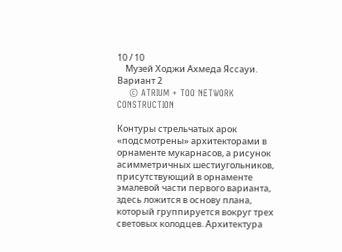10 / 10
    Музей Ходжи Ахмеда Яссауи. Вариант 2
    © ATRIUM + TOO NETWORK CONSTRUCTION

Контуры стрельчатых арок «подсмотрены» архитекторами в орнаменте мукарнасов, а рисунок асимметричных шестиугольников, присутствующий в орнаменте эмалевой части первого варианта, здесь ложится в основу плана, который группируется вокруг трех световых колодцев. Архитектура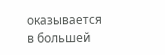оказывается в большей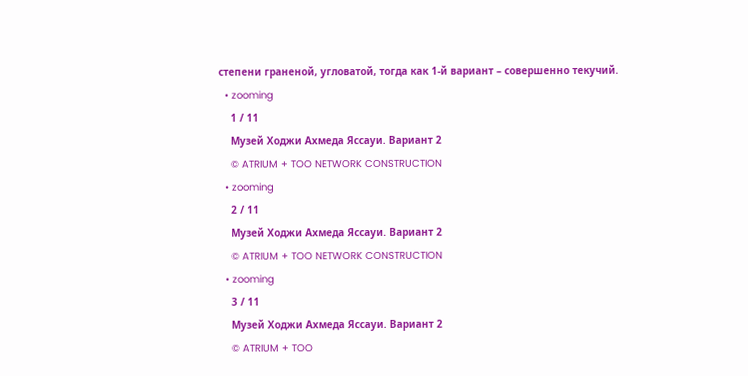степени граненой, угловатой, тогда как 1-й вариант – совершенно текучий.
  • zooming
    1 / 11
    Музей Ходжи Ахмеда Яссауи. Вариант 2
    © ATRIUM + TOO NETWORK CONSTRUCTION
  • zooming
    2 / 11
    Музей Ходжи Ахмеда Яссауи. Вариант 2
    © ATRIUM + TOO NETWORK CONSTRUCTION
  • zooming
    3 / 11
    Музей Ходжи Ахмеда Яссауи. Вариант 2
    © ATRIUM + TOO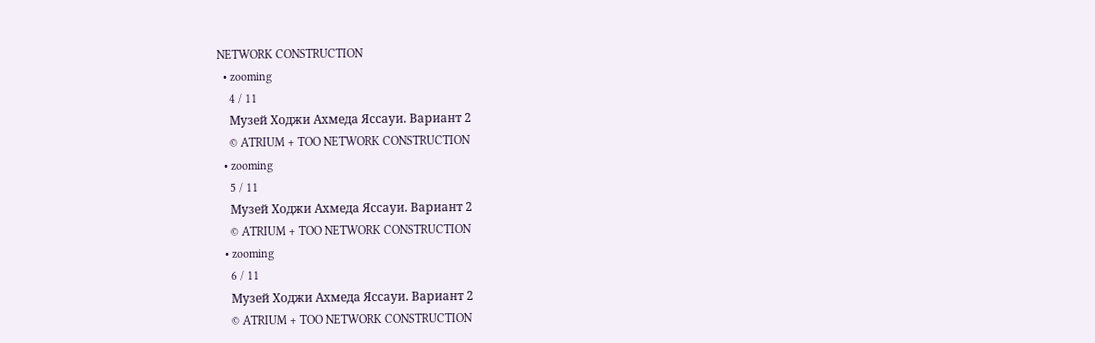NETWORK CONSTRUCTION
  • zooming
    4 / 11
    Музей Ходжи Ахмеда Яссауи. Вариант 2
    © ATRIUM + TOO NETWORK CONSTRUCTION
  • zooming
    5 / 11
    Музей Ходжи Ахмеда Яссауи. Вариант 2
    © ATRIUM + TOO NETWORK CONSTRUCTION
  • zooming
    6 / 11
    Музей Ходжи Ахмеда Яссауи. Вариант 2
    © ATRIUM + TOO NETWORK CONSTRUCTION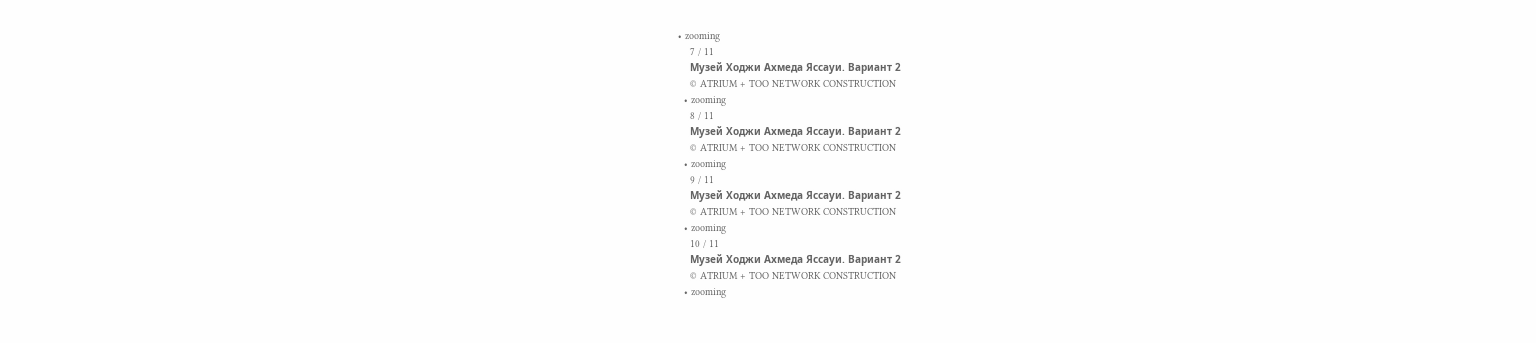• zooming
    7 / 11
    Музей Ходжи Ахмеда Яссауи. Вариант 2
    © ATRIUM + TOO NETWORK CONSTRUCTION
  • zooming
    8 / 11
    Музей Ходжи Ахмеда Яссауи. Вариант 2
    © ATRIUM + TOO NETWORK CONSTRUCTION
  • zooming
    9 / 11
    Музей Ходжи Ахмеда Яссауи. Вариант 2
    © ATRIUM + TOO NETWORK CONSTRUCTION
  • zooming
    10 / 11
    Музей Ходжи Ахмеда Яссауи. Вариант 2
    © ATRIUM + TOO NETWORK CONSTRUCTION
  • zooming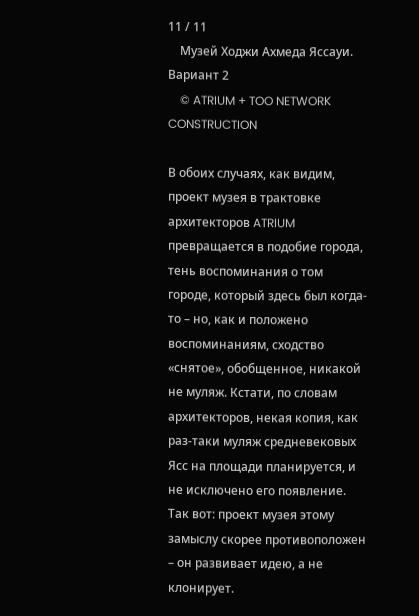11 / 11
    Музей Ходжи Ахмеда Яссауи. Вариант 2
    © ATRIUM + TOO NETWORK CONSTRUCTION

В обоих случаях, как видим, проект музея в трактовке архитекторов ATRIUM превращается в подобие города, тень воспоминания о том городе, который здесь был когда-то – но, как и положено воспоминаниям, сходство «снятое», обобщенное, никакой не муляж. Кстати, по словам архитекторов, некая копия, как раз-таки муляж средневековых Ясс на площади планируется, и не исключено его появление. Так вот: проект музея этому замыслу скорее противоположен – он развивает идею, а не клонирует.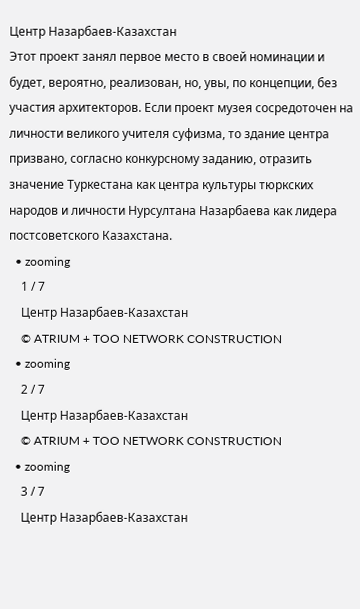Центр Назарбаев-Казахстан
Этот проект занял первое место в своей номинации и будет, вероятно, реализован, но, увы, по концепции, без участия архитекторов. Если проект музея сосредоточен на личности великого учителя суфизма, то здание центра призвано, согласно конкурсному заданию, отразить значение Туркестана как центра культуры тюркских народов и личности Нурсултана Назарбаева как лидера постсоветского Казахстана.
  • zooming
    1 / 7
    Центр Назарбаев-Казахстан
    © ATRIUM + TOO NETWORK CONSTRUCTION
  • zooming
    2 / 7
    Центр Назарбаев-Казахстан
    © ATRIUM + TOO NETWORK CONSTRUCTION
  • zooming
    3 / 7
    Центр Назарбаев-Казахстан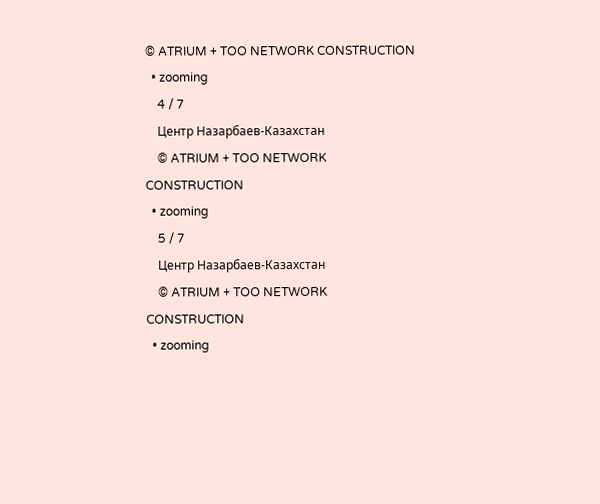© ATRIUM + TOO NETWORK CONSTRUCTION
  • zooming
    4 / 7
    Центр Назарбаев-Казахстан
    © ATRIUM + TOO NETWORK CONSTRUCTION
  • zooming
    5 / 7
    Центр Назарбаев-Казахстан
    © ATRIUM + TOO NETWORK CONSTRUCTION
  • zooming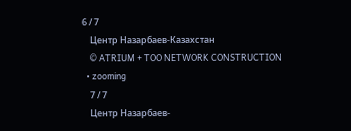6 / 7
    Центр Назарбаев-Казахстан
    © ATRIUM + TOO NETWORK CONSTRUCTION
  • zooming
    7 / 7
    Центр Назарбаев-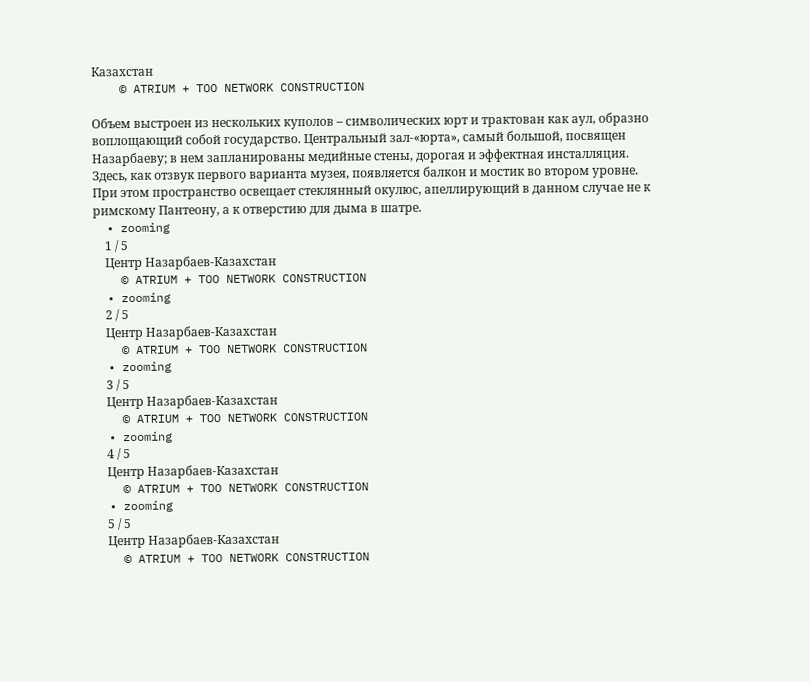Казахстан
    © ATRIUM + TOO NETWORK CONSTRUCTION

Объем выстроен из нескольких куполов – символических юрт и трактован как аул, образно воплощающий собой государство. Центральный зал-«юрта», самый большой, посвящен Назарбаеву; в нем запланированы медийные стены, дорогая и эффектная инсталляция. Здесь, как отзвук первого варианта музея, появляется балкон и мостик во втором уровне. При этом пространство освещает стеклянный окулюс, апеллирующий в данном случае не к римскому Пантеону, а к отверстию для дыма в шатре.
  • zooming
    1 / 5
    Центр Назарбаев-Казахстан
    © ATRIUM + TOO NETWORK CONSTRUCTION
  • zooming
    2 / 5
    Центр Назарбаев-Казахстан
    © ATRIUM + TOO NETWORK CONSTRUCTION
  • zooming
    3 / 5
    Центр Назарбаев-Казахстан
    © ATRIUM + TOO NETWORK CONSTRUCTION
  • zooming
    4 / 5
    Центр Назарбаев-Казахстан
    © ATRIUM + TOO NETWORK CONSTRUCTION
  • zooming
    5 / 5
    Центр Назарбаев-Казахстан
    © ATRIUM + TOO NETWORK CONSTRUCTION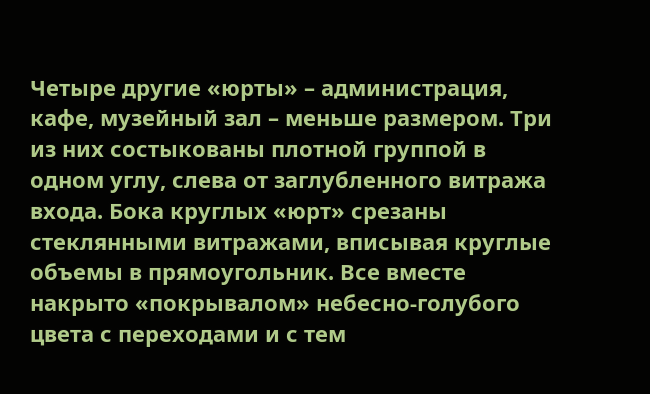Четыре другие «юрты» – администрация, кафе, музейный зал – меньше размером. Три из них состыкованы плотной группой в одном углу, слева от заглубленного витража входа. Бока круглых «юрт» срезаны стеклянными витражами, вписывая круглые объемы в прямоугольник. Все вместе накрыто «покрывалом» небесно-голубого цвета с переходами и с тем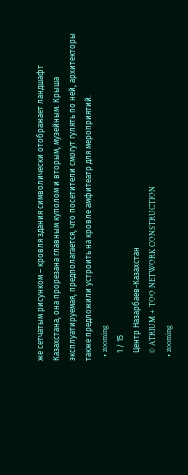же сетчатым рисунком – кровля здания символически отображает ландшафт Казахстана, она прорезана главным куполом и вторым, музейным. Крыша эксплуатируемая, предполагается, что посетители смогут гулять по ней, архитекторы также предложили устроить на кровле амфитеатр для мероприятий.
  • zooming
    1 / 15
    Центр Назарбаев-Казахстан
    © ATRIUM + TOO NETWORK CONSTRUCTION
  • zooming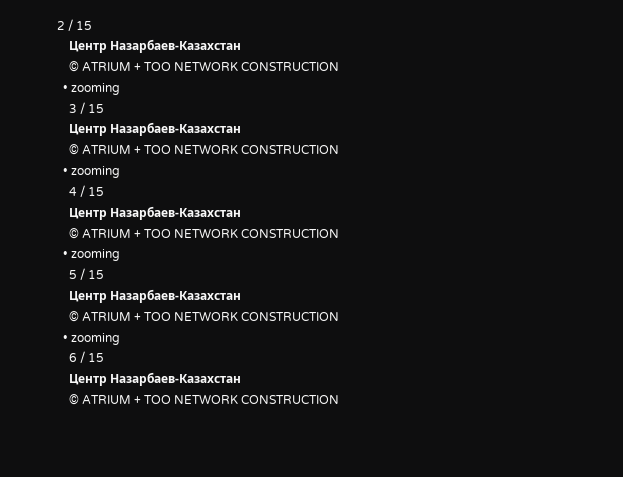2 / 15
    Центр Назарбаев-Казахстан
    © ATRIUM + TOO NETWORK CONSTRUCTION
  • zooming
    3 / 15
    Центр Назарбаев-Казахстан
    © ATRIUM + TOO NETWORK CONSTRUCTION
  • zooming
    4 / 15
    Центр Назарбаев-Казахстан
    © ATRIUM + TOO NETWORK CONSTRUCTION
  • zooming
    5 / 15
    Центр Назарбаев-Казахстан
    © ATRIUM + TOO NETWORK CONSTRUCTION
  • zooming
    6 / 15
    Центр Назарбаев-Казахстан
    © ATRIUM + TOO NETWORK CONSTRUCTION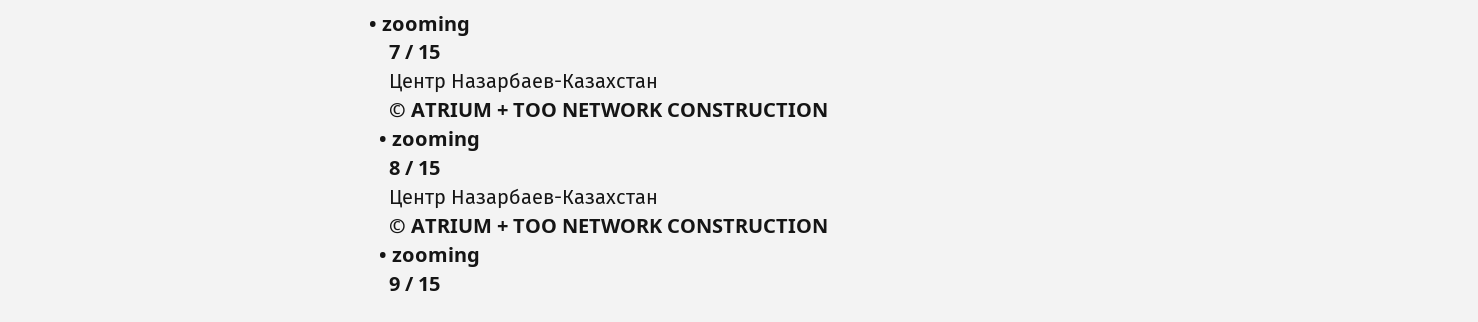• zooming
    7 / 15
    Центр Назарбаев-Казахстан
    © ATRIUM + TOO NETWORK CONSTRUCTION
  • zooming
    8 / 15
    Центр Назарбаев-Казахстан
    © ATRIUM + TOO NETWORK CONSTRUCTION
  • zooming
    9 / 15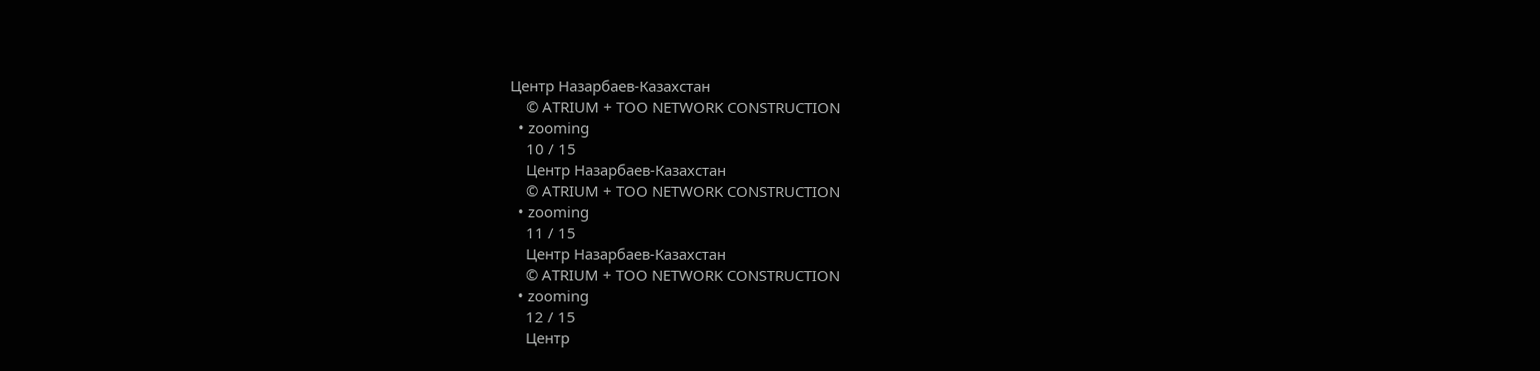Центр Назарбаев-Казахстан
    © ATRIUM + TOO NETWORK CONSTRUCTION
  • zooming
    10 / 15
    Центр Назарбаев-Казахстан
    © ATRIUM + TOO NETWORK CONSTRUCTION
  • zooming
    11 / 15
    Центр Назарбаев-Казахстан
    © ATRIUM + TOO NETWORK CONSTRUCTION
  • zooming
    12 / 15
    Центр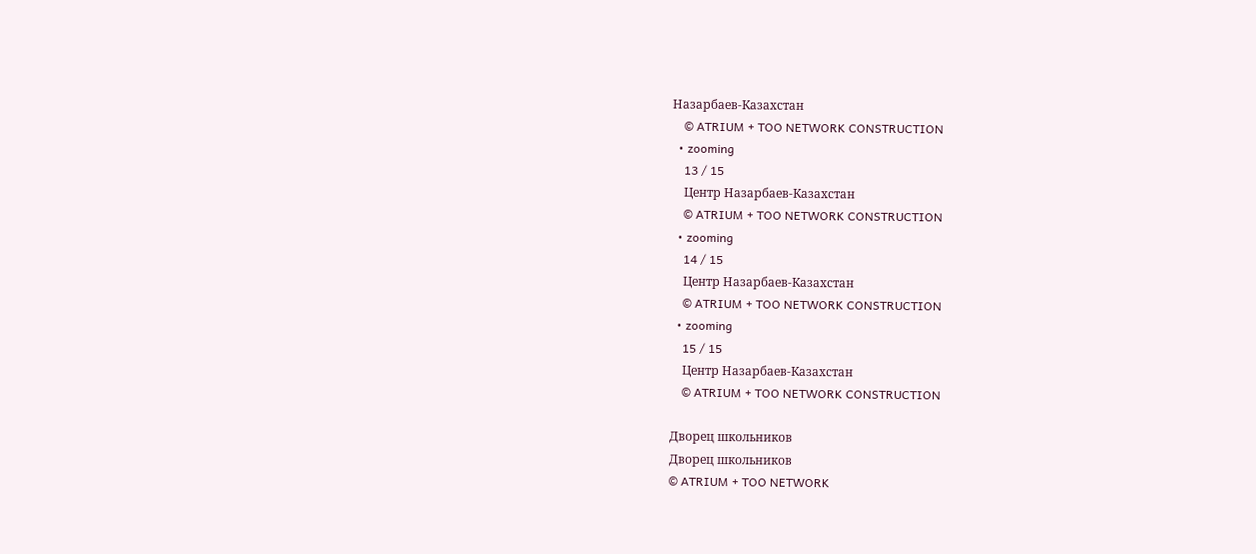Назарбаев-Казахстан
    © ATRIUM + TOO NETWORK CONSTRUCTION
  • zooming
    13 / 15
    Центр Назарбаев-Казахстан
    © ATRIUM + TOO NETWORK CONSTRUCTION
  • zooming
    14 / 15
    Центр Назарбаев-Казахстан
    © ATRIUM + TOO NETWORK CONSTRUCTION
  • zooming
    15 / 15
    Центр Назарбаев-Казахстан
    © ATRIUM + TOO NETWORK CONSTRUCTION

Дворец школьников
Дворец школьников
© ATRIUM + TOO NETWORK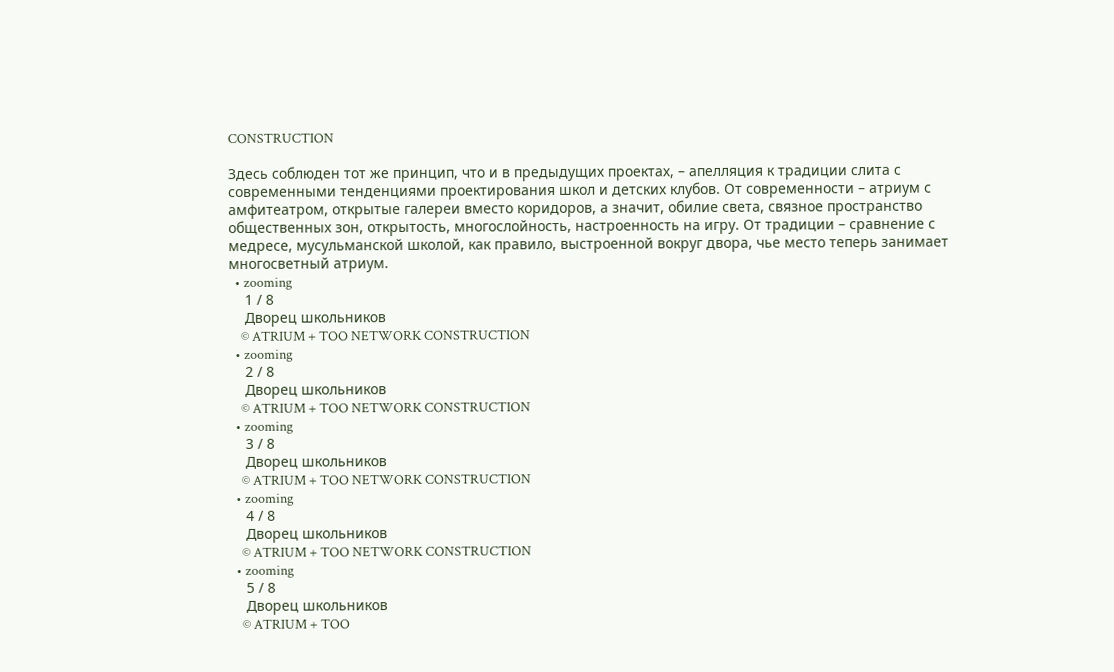CONSTRUCTION

Здесь соблюден тот же принцип, что и в предыдущих проектах, – апелляция к традиции слита с современными тенденциями проектирования школ и детских клубов. От современности – атриум с амфитеатром, открытые галереи вместо коридоров, а значит, обилие света, связное пространство общественных зон, открытость, многослойность, настроенность на игру. От традиции – сравнение с медресе, мусульманской школой, как правило, выстроенной вокруг двора, чье место теперь занимает многосветный атриум.
  • zooming
    1 / 8
    Дворец школьников
    © ATRIUM + TOO NETWORK CONSTRUCTION
  • zooming
    2 / 8
    Дворец школьников
    © ATRIUM + TOO NETWORK CONSTRUCTION
  • zooming
    3 / 8
    Дворец школьников
    © ATRIUM + TOO NETWORK CONSTRUCTION
  • zooming
    4 / 8
    Дворец школьников
    © ATRIUM + TOO NETWORK CONSTRUCTION
  • zooming
    5 / 8
    Дворец школьников
    © ATRIUM + TOO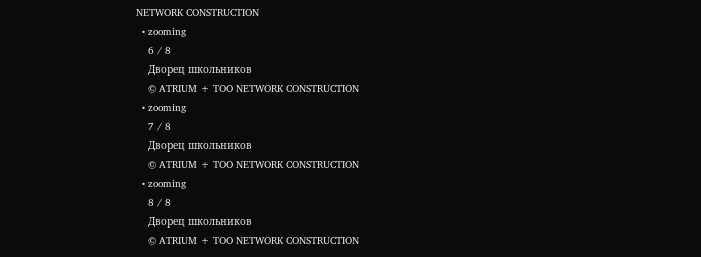NETWORK CONSTRUCTION
  • zooming
    6 / 8
    Дворец школьников
    © ATRIUM + TOO NETWORK CONSTRUCTION
  • zooming
    7 / 8
    Дворец школьников
    © ATRIUM + TOO NETWORK CONSTRUCTION
  • zooming
    8 / 8
    Дворец школьников
    © ATRIUM + TOO NETWORK CONSTRUCTION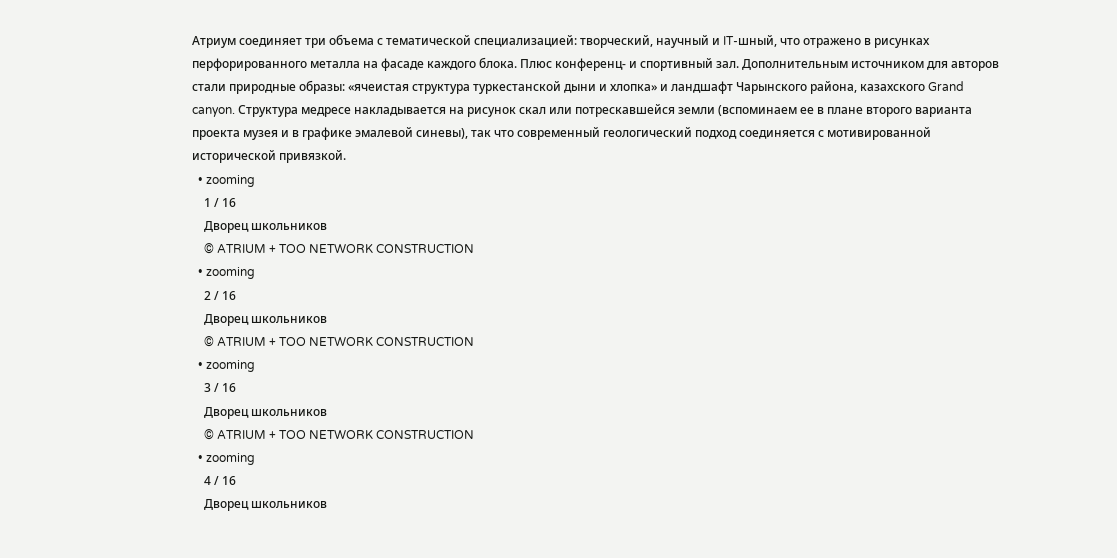Атриум соединяет три объема с тематической специализацией: творческий, научный и IT-шный, что отражено в рисунках перфорированного металла на фасаде каждого блока. Плюс конференц- и спортивный зал. Дополнительным источником для авторов стали природные образы: «ячеистая структура туркестанской дыни и хлопка» и ландшафт Чарынского района, казахского Grand canyon. Структура медресе накладывается на рисунок скал или потрескавшейся земли (вспоминаем ее в плане второго варианта проекта музея и в графике эмалевой синевы), так что современный геологический подход соединяется с мотивированной исторической привязкой.
  • zooming
    1 / 16
    Дворец школьников
    © ATRIUM + TOO NETWORK CONSTRUCTION
  • zooming
    2 / 16
    Дворец школьников
    © ATRIUM + TOO NETWORK CONSTRUCTION
  • zooming
    3 / 16
    Дворец школьников
    © ATRIUM + TOO NETWORK CONSTRUCTION
  • zooming
    4 / 16
    Дворец школьников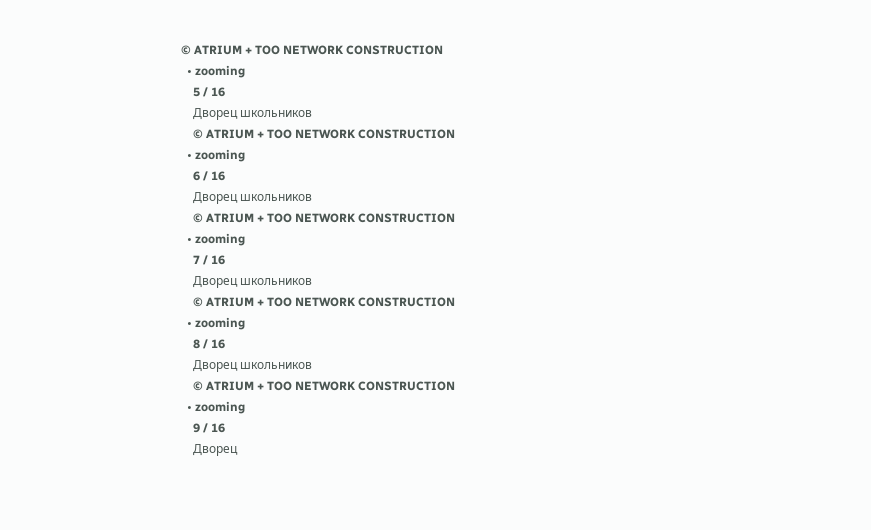© ATRIUM + TOO NETWORK CONSTRUCTION
  • zooming
    5 / 16
    Дворец школьников
    © ATRIUM + TOO NETWORK CONSTRUCTION
  • zooming
    6 / 16
    Дворец школьников
    © ATRIUM + TOO NETWORK CONSTRUCTION
  • zooming
    7 / 16
    Дворец школьников
    © ATRIUM + TOO NETWORK CONSTRUCTION
  • zooming
    8 / 16
    Дворец школьников
    © ATRIUM + TOO NETWORK CONSTRUCTION
  • zooming
    9 / 16
    Дворец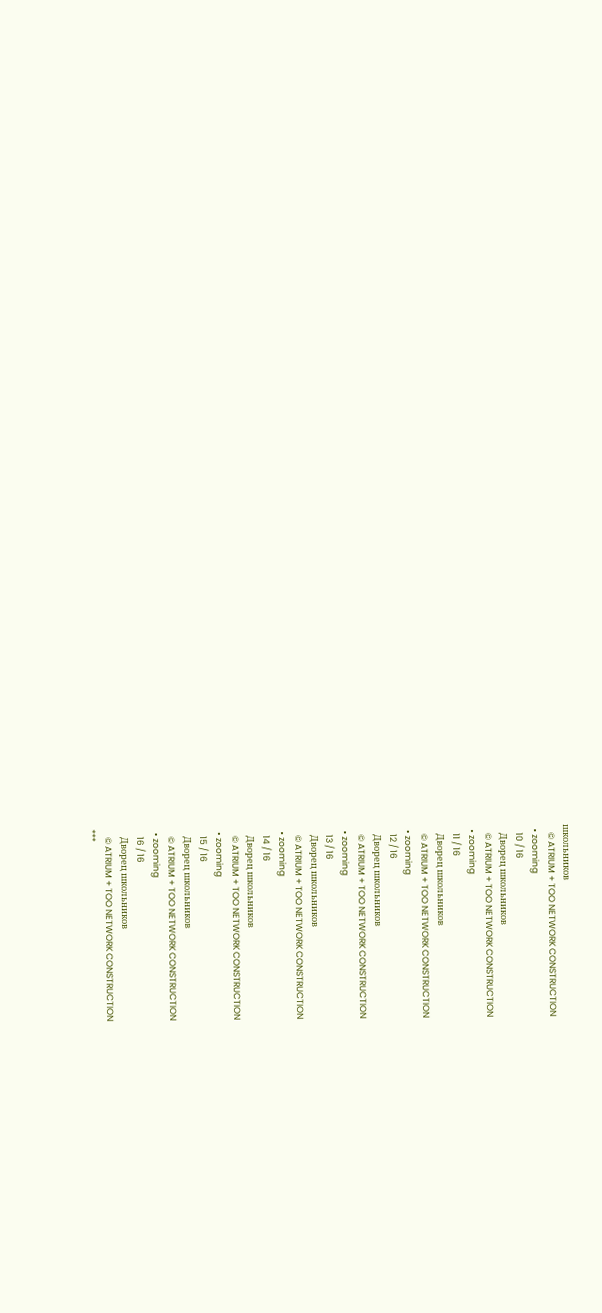школьников
    © ATRIUM + TOO NETWORK CONSTRUCTION
  • zooming
    10 / 16
    Дворец школьников
    © ATRIUM + TOO NETWORK CONSTRUCTION
  • zooming
    11 / 16
    Дворец школьников
    © ATRIUM + TOO NETWORK CONSTRUCTION
  • zooming
    12 / 16
    Дворец школьников
    © ATRIUM + TOO NETWORK CONSTRUCTION
  • zooming
    13 / 16
    Дворец школьников
    © ATRIUM + TOO NETWORK CONSTRUCTION
  • zooming
    14 / 16
    Дворец школьников
    © ATRIUM + TOO NETWORK CONSTRUCTION
  • zooming
    15 / 16
    Дворец школьников
    © ATRIUM + TOO NETWORK CONSTRUCTION
  • zooming
    16 / 16
    Дворец школьников
    © ATRIUM + TOO NETWORK CONSTRUCTION
***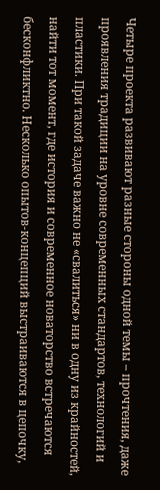Четыре проекта развивают разные стороны одной темы – прочтения, даже проявления традиции на уровне современных стандартов, технологий и пластики. При такой задаче важно не «свалиться» ни в одну из крайностей, найти тот момент, где история и современное новаторство встречаются бесконфликтно. Несколько опытов-концепций выстраиваются в цепочку,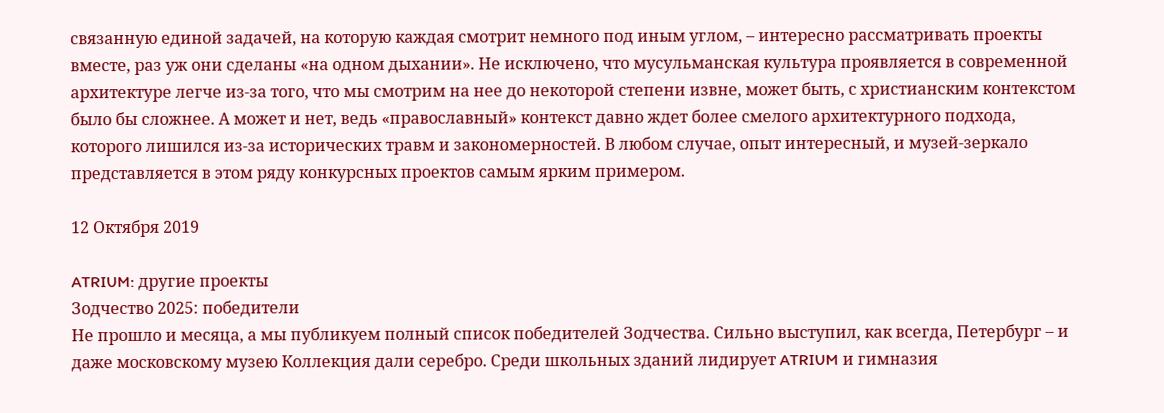связанную единой задачей, на которую каждая смотрит немного под иным углом, – интересно рассматривать проекты вместе, раз уж они сделаны «на одном дыхании». Не исключено, что мусульманская культура проявляется в современной архитектуре легче из-за того, что мы смотрим на нее до некоторой степени извне, может быть, с христианским контекстом было бы сложнее. А может и нет, ведь «православный» контекст давно ждет более смелого архитектурного подхода, которого лишился из-за исторических травм и закономерностей. В любом случае, опыт интересный, и музей-зеркало представляется в этом ряду конкурсных проектов самым ярким примером.

12 Октября 2019

ATRIUM: другие проекты
Зодчество 2025: победители
Не прошло и месяца, а мы публикуем полный список победителей Зодчества. Сильно выступил, как всегда, Петербург – и даже московскому музею Коллекция дали серебро. Среди школьных зданий лидирует ATRIUM и гимназия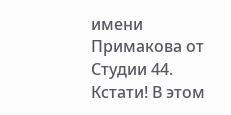имени Примакова от Студии 44. Кстати! В этом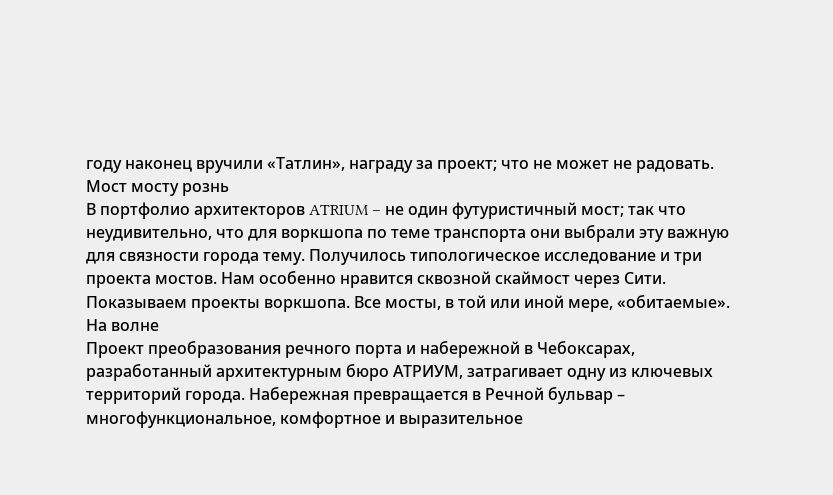году наконец вручили «Татлин», награду за проект; что не может не радовать.
Мост мосту рознь
В портфолио архитекторов ATRIUM – не один футуристичный мост; так что неудивительно, что для воркшопа по теме транспорта они выбрали эту важную для связности города тему. Получилось типологическое исследование и три проекта мостов. Нам особенно нравится сквозной скаймост через Сити. Показываем проекты воркшопа. Все мосты, в той или иной мере, «обитаемые».
На волне
Проект преобразования речного порта и набережной в Чебоксарах, разработанный архитектурным бюро АТРИУМ, затрагивает одну из ключевых территорий города. Набережная превращается в Речной бульвар – многофункциональное, комфортное и выразительное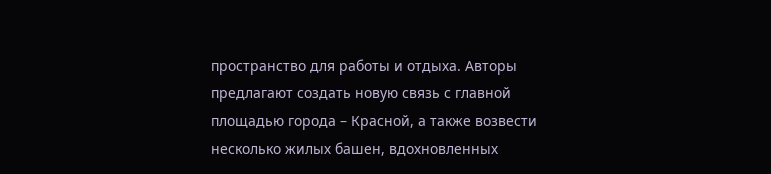пространство для работы и отдыха. Авторы предлагают создать новую связь с главной площадью города – Красной, а также возвести несколько жилых башен, вдохновленных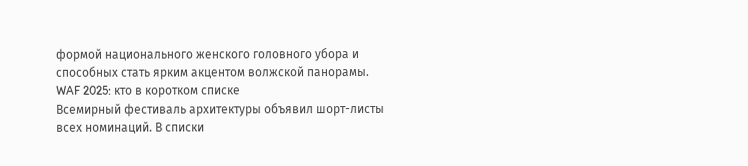формой национального женского головного убора и способных стать ярким акцентом волжской панорамы.
WAF 2025: кто в коротком списке
Всемирный фестиваль архитектуры объявил шорт-листы всех номинаций. В списки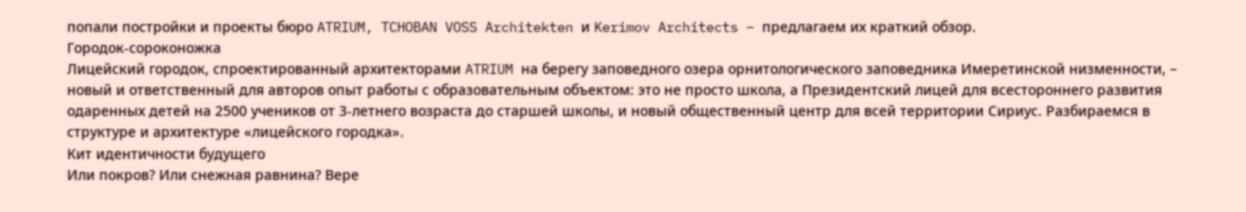попали постройки и проекты бюро ATRIUM, TCHOBAN VOSS Architekten и Kerimov Architects – предлагаем их краткий обзор.
Городок-сороконожка
Лицейский городок, спроектированный архитекторами ATRIUM на берегу заповедного озера орнитологического заповедника Имеретинской низменности, – новый и ответственный для авторов опыт работы с образовательным объектом: это не просто школа, а Президентский лицей для всестороннего развития одаренных детей на 2500 учеников от 3-летнего возраста до старшей школы, и новый общественный центр для всей территории Сириус. Разбираемся в структуре и архитектуре «лицейского городка».
Кит идентичности будущего
Или покров? Или снежная равнина? Вере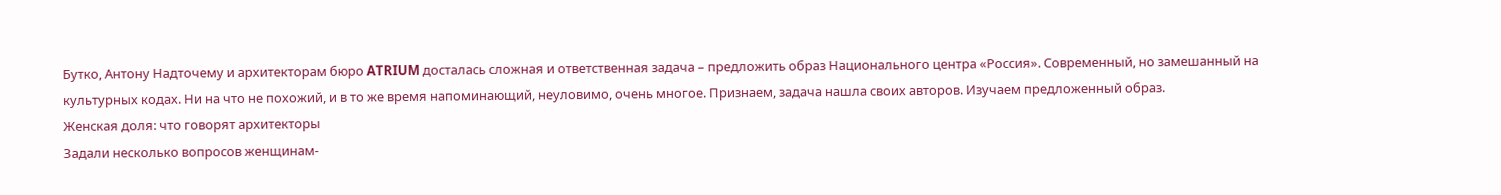Бутко, Антону Надточему и архитекторам бюро ATRIUM досталась сложная и ответственная задача – предложить образ Национального центра «Россия». Современный, но замешанный на культурных кодах. Ни на что не похожий, и в то же время напоминающий, неуловимо, очень многое. Признаем, задача нашла своих авторов. Изучаем предложенный образ.
Женская доля: что говорят архитекторы
Задали несколько вопросов женщинам-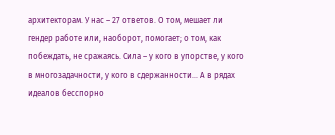архитекторам. У нас – 27 ответов. О том, мешает ли гендер работе или, наоборот, помогает; о том, как побеждать, не сражаясь. Сила – у кого в упорстве, у кого в многозадачности, у кого в сдержанности... А в рядах идеалов бесспорно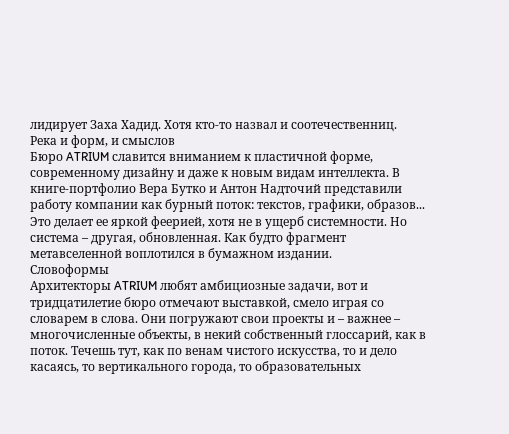лидирует Заха Хадид. Хотя кто-то назвал и соотечественниц.
Река и форм, и смыслов
Бюро ATRIUM славится вниманием к пластичной форме, современному дизайну и даже к новым видам интеллекта. В книге-портфолио Вера Бутко и Антон Надточий представили работу компании как бурный поток: текстов, графики, образов... Это делает ее яркой феерией, хотя не в ущерб системности. Но система – другая, обновленная. Как будто фрагмент метавселенной воплотился в бумажном издании.
Словоформы
Архитекторы ATRIUM любят амбициозные задачи, вот и тридцатилетие бюро отмечают выставкой, смело играя со словарем в слова. Они погружают свои проекты и – важнее – многочисленные объекты, в некий собственный глоссарий, как в поток. Течешь тут, как по венам чистого искусства, то и дело касаясь, то вертикального города, то образовательных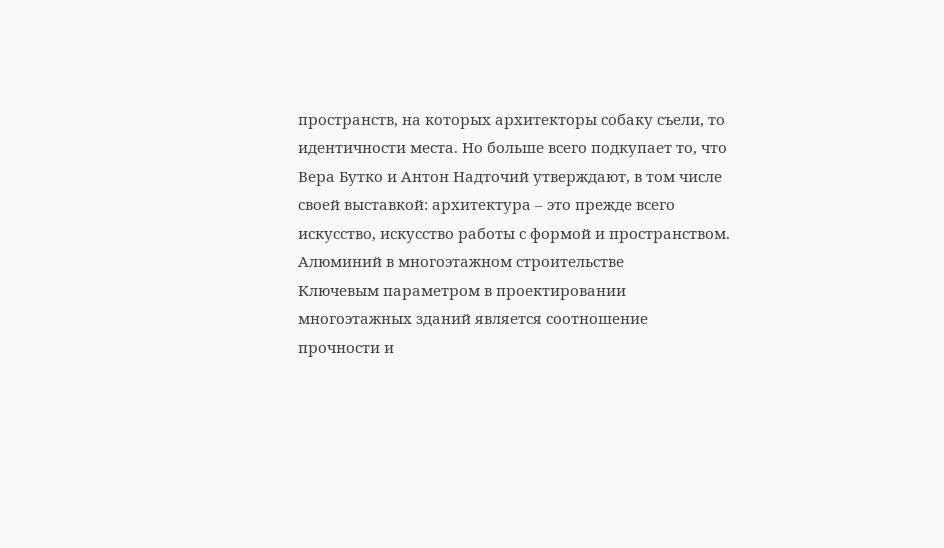пространств, на которых архитекторы собаку съели, то идентичности места. Но больше всего подкупает то, что Вера Бутко и Антон Надточий утверждают, в том числе своей выставкой: архитектура – это прежде всего искусство, искусство работы с формой и пространством.
Алюминий в многоэтажном строительстве
Ключевым параметром в проектировании многоэтажных зданий является соотношение прочности и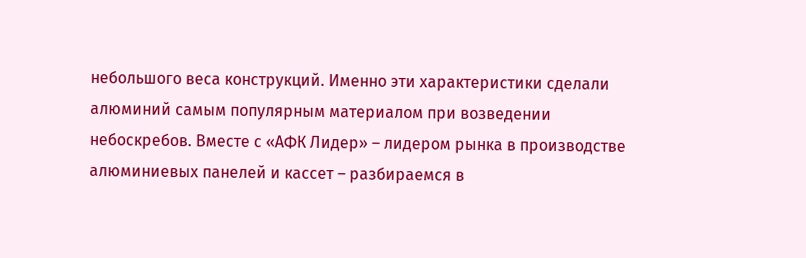небольшого веса конструкций. Именно эти характеристики сделали алюминий самым популярным материалом при возведении небоскребов. Вместе с «АФК Лидер» – лидером рынка в производстве алюминиевых панелей и кассет – разбираемся в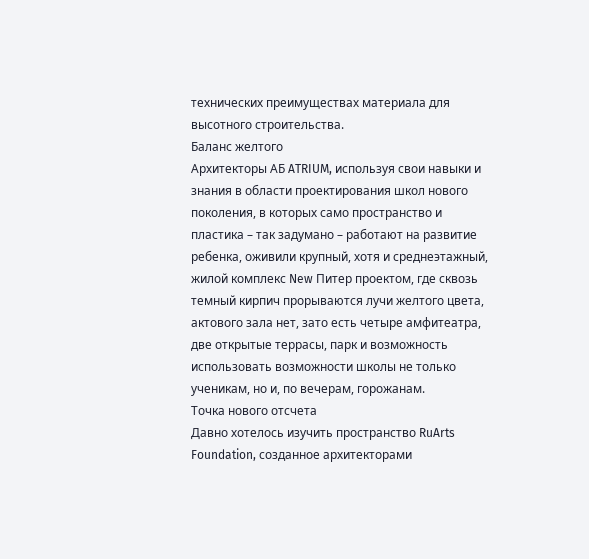технических преимуществах материала для высотного строительства.
Баланс желтого
Архитекторы АБ ATRIUM, используя свои навыки и знания в области проектирования школ нового поколения, в которых само пространство и пластика – так задумано – работают на развитие ребенка, оживили крупный, хотя и среднеэтажный, жилой комплекс New Питер проектом, где сквозь темный кирпич прорываются лучи желтого цвета, актового зала нет, зато есть четыре амфитеатра, две открытые террасы, парк и возможность использовать возможности школы не только ученикам, но и, по вечерам, горожанам.
Точка нового отсчета
Давно хотелось изучить пространство RuArts Foundation, созданное архитекторами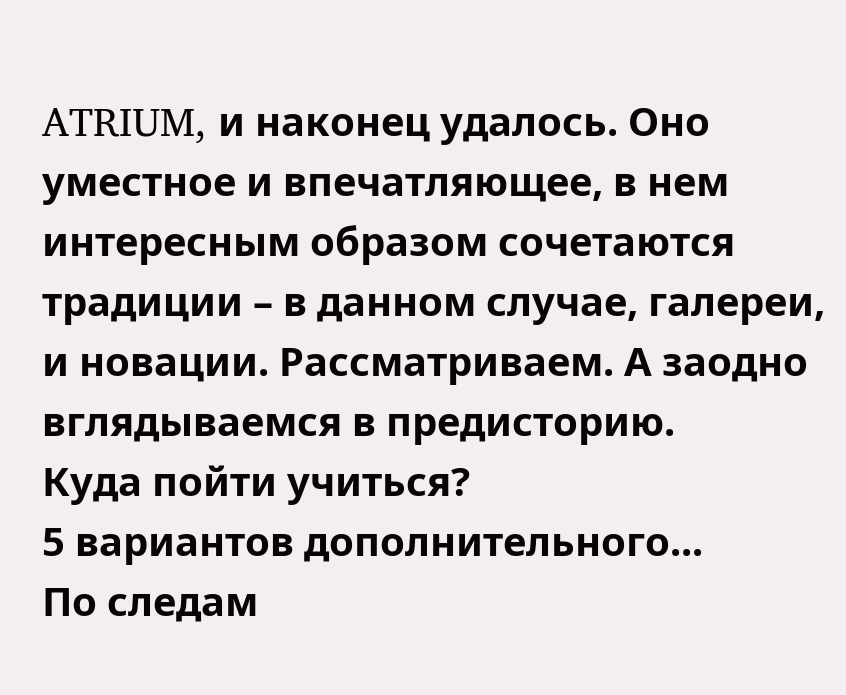ATRIUM, и наконец удалось. Оно уместное и впечатляющее, в нем интересным образом сочетаются традиции – в данном случае, галереи, и новации. Рассматриваем. А заодно вглядываемся в предисторию.
Куда пойти учиться?
5 вариантов дополнительного...
По следам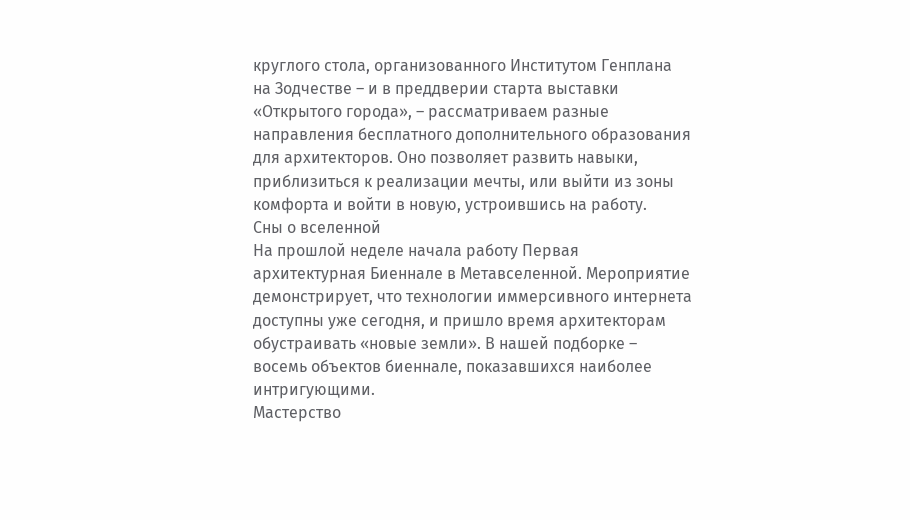круглого стола, организованного Институтом Генплана на Зодчестве – и в преддверии старта выставки «Открытого города», – рассматриваем разные направления бесплатного дополнительного образования для архитекторов. Оно позволяет развить навыки, приблизиться к реализации мечты, или выйти из зоны комфорта и войти в новую, устроившись на работу.
Сны о вселенной
На прошлой неделе начала работу Первая архитектурная Биеннале в Метавселенной. Мероприятие демонстрирует, что технологии иммерсивного интернета доступны уже сегодня, и пришло время архитекторам обустраивать «новые земли». В нашей подборке – восемь объектов биеннале, показавшихся наиболее интригующими.
Мастерство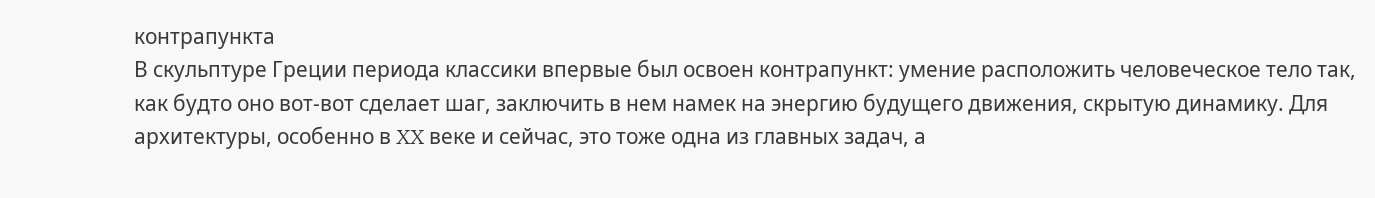контрапункта
В скульптуре Греции периода классики впервые был освоен контрапункт: умение расположить человеческое тело так, как будто оно вот-вот сделает шаг, заключить в нем намек на энергию будущего движения, скрытую динамику. Для архитектуры, особенно в XX веке и сейчас, это тоже одна из главных задач, а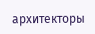архитекторы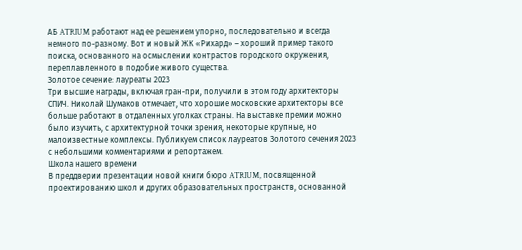АБ ATRIUM работают над ее решением упорно, последовательно и всегда немного по-разному. Вот и новый ЖК «Рихард» – хороший пример такого поиска, основанного на осмыслении контрастов городского окружения, переплавленного в подобие живого существа.
Золотое сечение: лауреаты 2023
Три высшие награды, включая гран-при, получили в этом году архитекторы СПИЧ. Николай Шумаков отмечает, что хорошие московские архитекторы все больше работают в отдаленных уголках страны. На выставке премии можно было изучить, с архитектурной точки зрения, некоторые крупные, но малоизвестные комплексы. Публикуем список лауреатов Золотого сечения 2023 с небольшими комментариями и репортажем.
Школа нашего времени
В преддверии презентации новой книги бюро ATRIUM, посвященной проектированию школ и других образовательных пространств, основанной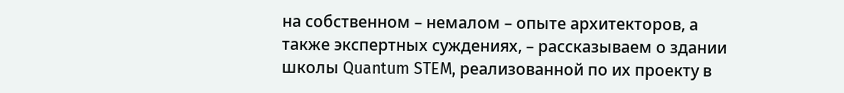на собственном – немалом – опыте архитекторов, а также экспертных суждениях, – рассказываем о здании школы Quantum STEM, реализованной по их проекту в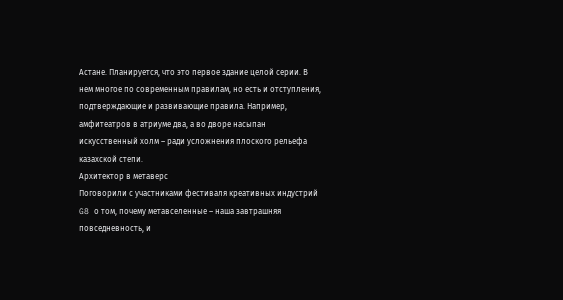Астане. Планируется, что это первое здание целой серии. В нем многое по современным правилам, но есть и отступления, подтверждающие и развивающие правила. Например, амфитеатров в атриуме два, а во дворе насыпан искусственный холм – ради усложнения плоского рельефа казахской степи.
Архитектор в метаверс
Поговорили с участниками фестиваля креативных индустрий G8 о том, почему метавселенные – наша завтрашняя повседневность, и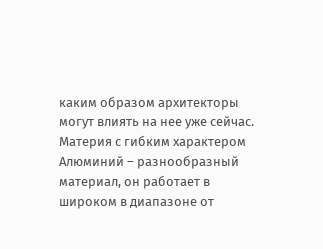каким образом архитекторы могут влиять на нее уже сейчас.
Материя с гибким характером
Алюминий – разнообразный материал, он работает в широком в диапазоне от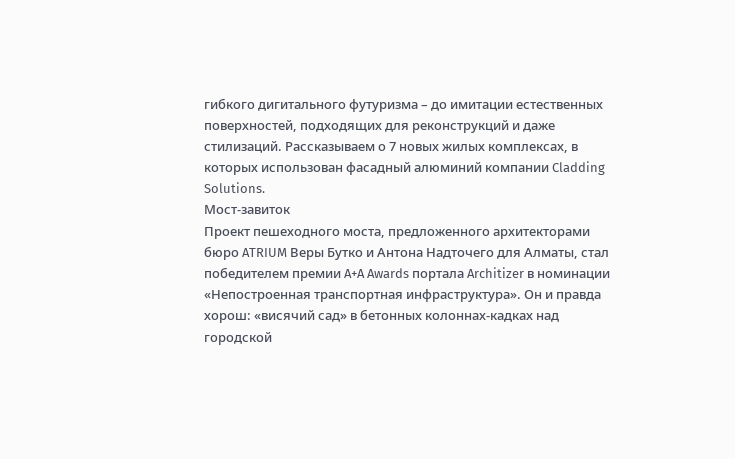гибкого дигитального футуризма – до имитации естественных поверхностей, подходящих для реконструкций и даже стилизаций. Рассказываем о 7 новых жилых комплексах, в которых использован фасадный алюминий компании Cladding Solutions.
Мост-завиток
Проект пешеходного моста, предложенного архитекторами бюро ATRIUM Веры Бутко и Антона Надточего для Алматы, стал победителем премии A+A Awards портала Architizer в номинации «Непостроенная транспортная инфраструктура». Он и правда хорош: «висячий сад» в бетонных колоннах-кадках над городской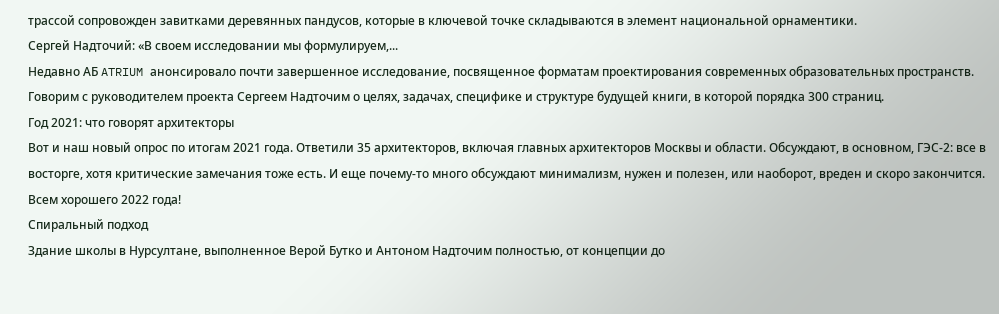трассой сопровожден завитками деревянных пандусов, которые в ключевой точке складываются в элемент национальной орнаментики.
Сергей Надточий: «В своем исследовании мы формулируем,...
Недавно АБ ATRIUM анонсировало почти завершенное исследование, посвященное форматам проектирования современных образовательных пространств. Говорим с руководителем проекта Сергеем Надточим о целях, задачах, специфике и структуре будущей книги, в которой порядка 300 страниц.
Год 2021: что говорят архитекторы
Вот и наш новый опрос по итогам 2021 года. Ответили 35 архитекторов, включая главных архитекторов Москвы и области. Обсуждают, в основном, ГЭС-2: все в восторге, хотя критические замечания тоже есть. И еще почему-то много обсуждают минимализм, нужен и полезен, или наоборот, вреден и скоро закончится. Всем хорошего 2022 года!
Спиральный подход
Здание школы в Нурсултане, выполненное Верой Бутко и Антоном Надточим полностью, от концепции до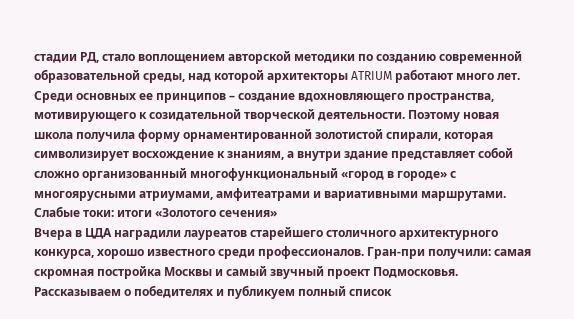стадии РД, стало воплощением авторской методики по созданию современной образовательной среды, над которой архитекторы ATRIUM работают много лет. Среди основных ее принципов – создание вдохновляющего пространства, мотивирующего к созидательной творческой деятельности. Поэтому новая школа получила форму орнаментированной золотистой спирали, которая символизирует восхождение к знаниям, а внутри здание представляет собой сложно организованный многофункциональный «город в городе» с многоярусными атриумами, амфитеатрами и вариативными маршрутами.
Слабые токи: итоги «Золотого сечения»
Вчера в ЦДА наградили лауреатов старейшего столичного архитектурного конкурса, хорошо известного среди профессионалов. Гран-при получили: самая скромная постройка Москвы и самый звучный проект Подмосковья. Рассказываем о победителях и публикуем полный список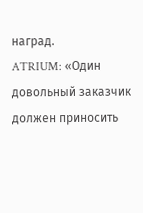наград.
ATRIUM: «Один довольный заказчик должен приносить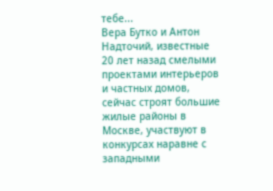тебе...
Вера Бутко и Антон Надточий, известные 20 лет назад смелыми проектами интерьеров и частных домов, сейчас строят большие жилые районы в Москве, участвуют в конкурсах наравне с западными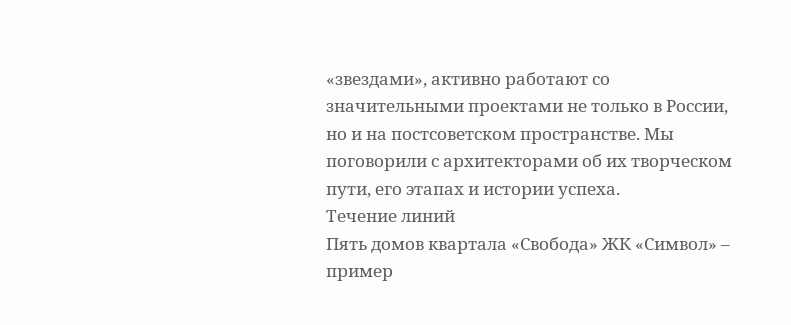«звездами», активно работают со значительными проектами не только в России, но и на постсоветском пространстве. Мы поговорили с архитекторами об их творческом пути, его этапах и истории успеха.
Течение линий
Пять домов квартала «Свобода» ЖК «Символ» – пример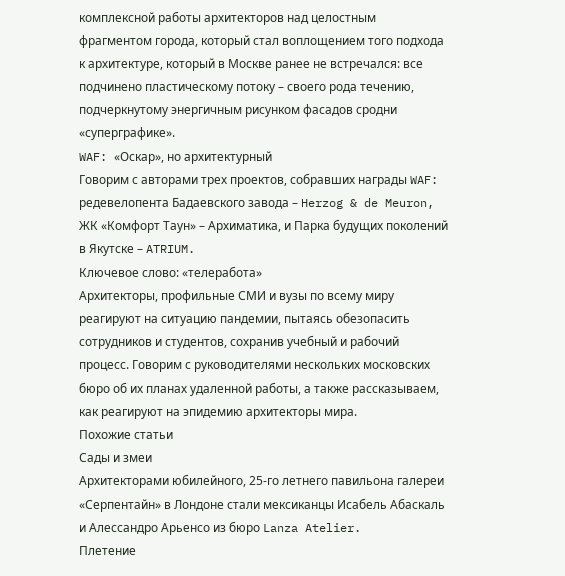комплексной работы архитекторов над целостным фрагментом города, который стал воплощением того подхода к архитектуре, который в Москве ранее не встречался: все подчинено пластическому потоку – своего рода течению, подчеркнутому энергичным рисунком фасадов сродни «суперграфике».
WAF: «Оскар», но архитектурный
Говорим с авторами трех проектов, собравших награды WAF: редевелопента Бадаевского завода – Herzog & de Meuron, ЖК «Комфорт Таун» – Архиматика, и Парка будущих поколений в Якутске – ATRIUM.
Ключевое слово: «телеработа»
Архитекторы, профильные СМИ и вузы по всему миру реагируют на ситуацию пандемии, пытаясь обезопасить сотрудников и студентов, сохранив учебный и рабочий процесс. Говорим с руководителями нескольких московских бюро об их планах удаленной работы, а также рассказываем, как реагируют на эпидемию архитекторы мира.
Похожие статьи
Сады и змеи
Архитекторами юбилейного, 25-го летнего павильона галереи «Серпентайн» в Лондоне стали мексиканцы Исабель Абаскаль и Алессандро Арьенсо из бюро Lanza Atelier.
Плетение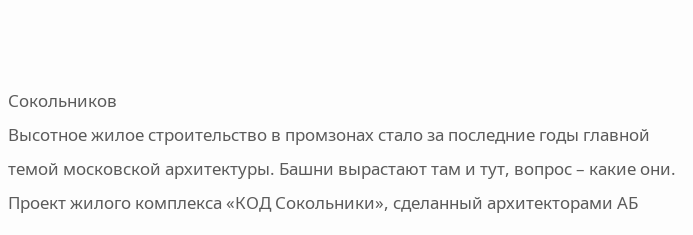Сокольников
Высотное жилое строительство в промзонах стало за последние годы главной темой московской архитектуры. Башни вырастают там и тут, вопрос – какие они. Проект жилого комплекса «КОД Сокольники», сделанный архитекторами АБ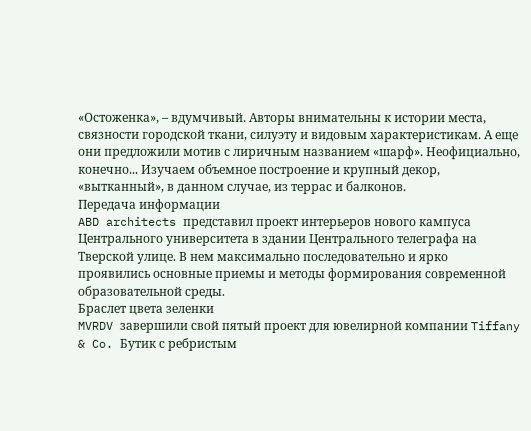«Остоженка», – вдумчивый. Авторы внимательны к истории места, связности городской ткани, силуэту и видовым характеристикам. А еще они предложили мотив с лиричным названием «шарф». Неофициально, конечно... Изучаем объемное построение и крупный декор, «вытканный», в данном случае, из террас и балконов.
Передача информации
ABD architects представил проект интерьеров нового кампуса Центрального университета в здании Центрального телеграфа на Тверской улице. В нем максимально последовательно и ярко проявились основные приемы и методы формирования современной образовательной среды.
Браслет цвета зеленки
MVRDV завершили свой пятый проект для ювелирной компании Tiffany & Co. Бутик с ребристым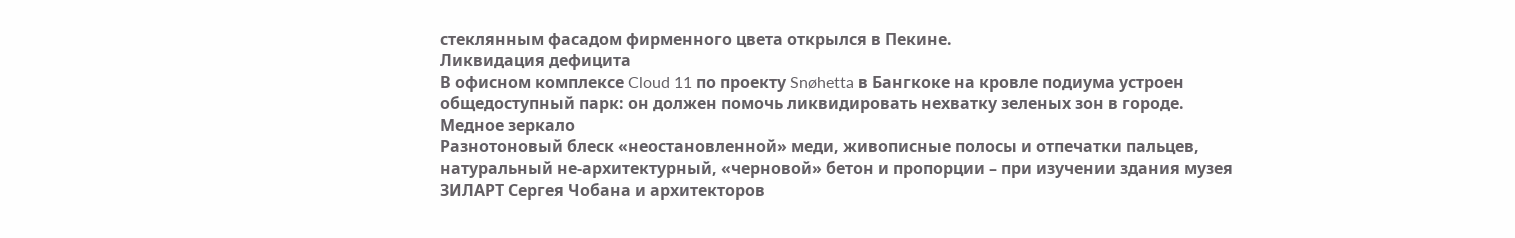стеклянным фасадом фирменного цвета открылся в Пекине.
Ликвидация дефицита
В офисном комплексе Cloud 11 по проекту Snøhetta в Бангкоке на кровле подиума устроен общедоступный парк: он должен помочь ликвидировать нехватку зеленых зон в городе.
Медное зеркало
Разнотоновый блеск «неостановленной» меди, живописные полосы и отпечатки пальцев, натуральный не-архитектурный, «черновой» бетон и пропорции – при изучении здания музея ЗИЛАРТ Сергея Чобана и архитекторов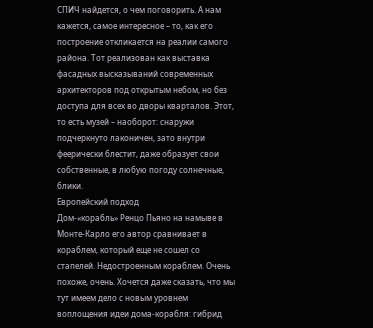СПИЧ найдется, о чем поговорить. А нам кажется, самое интересное – то, как его построение откликается на реалии самого района. Тот реализован как выставка фасадных высказываний современных архитекторов под открытым небом, но без доступа для всех во дворы кварталов. Этот, то есть музей – наоборот: снаружи подчеркнуто лаконичен, зато внутри феерически блестит, даже образует свои собственные, в любую погоду солнечные, блики.
Европейский подход
Дом-«корабль» Ренцо Пьяно на намыве в Монте-Карло его автор сравнивает в кораблем, который еще не сошел со стапелей. Недостроенным кораблем. Очень похоже, очень. Хочется даже сказать, что мы тут имеем дело с новым уровнем воплощения идеи дома-корабля: гибрид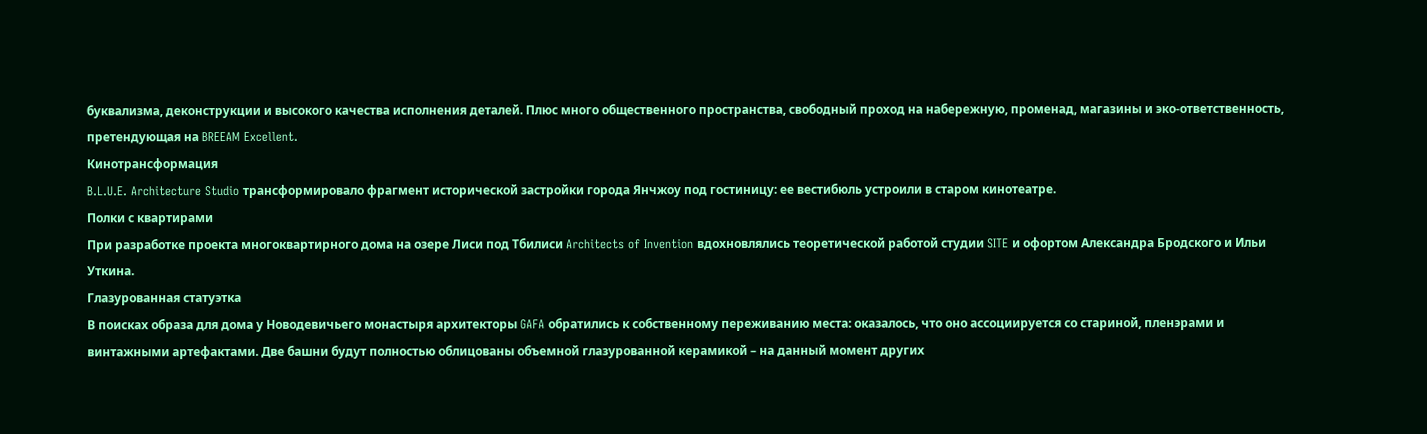буквализма, деконструкции и высокого качества исполнения деталей. Плюс много общественного пространства, свободный проход на набережную, променад, магазины и эко-ответственность, претендующая на BREEAM Excellent.
Кинотрансформация
B.L.U.E. Architecture Studio трансформировало фрагмент исторической застройки города Янчжоу под гостиницу: ее вестибюль устроили в старом кинотеатре.
Полки с квартирами
При разработке проекта многоквартирного дома на озере Лиси под Тбилиси Architects of Invention вдохновлялись теоретической работой студии SITE и офортом Александра Бродского и Ильи Уткина.
Глазурованная статуэтка
В поисках образа для дома у Новодевичьего монастыря архитекторы GAFA обратились к собственному переживанию места: оказалось, что оно ассоциируется со стариной, пленэрами и винтажными артефактами. Две башни будут полностью облицованы объемной глазурованной керамикой – на данный момент других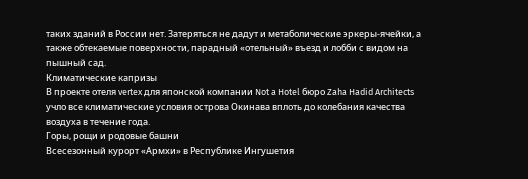таких зданий в России нет. Затеряться не дадут и метаболические эркеры-ячейки, а также обтекаемые поверхности, парадный «отельный» въезд и лобби с видом на пышный сад.
Климатические капризы
В проекте отеля vertex для японской компании Not a Hotel бюро Zaha Hadid Architects учло все климатические условия острова Окинава вплоть до колебания качества воздуха в течение года.
Горы, рощи и родовые башни
Всесезонный курорт «Армхи» в Республике Ингушетия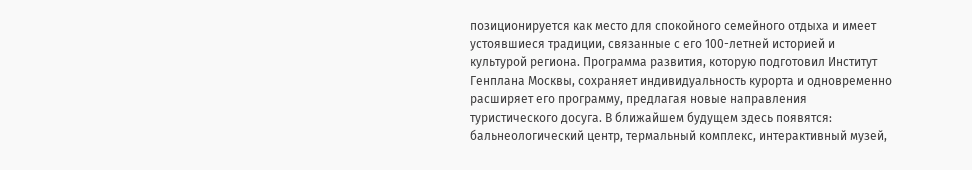позиционируется как место для спокойного семейного отдыха и имеет устоявшиеся традиции, связанные с его 100-летней историей и культурой региона. Программа развития, которую подготовил Институт Генплана Москвы, сохраняет индивидуальность курорта и одновременно расширяет его программу, предлагая новые направления туристического досуга. В ближайшем будущем здесь появятся: бальнеологический центр, термальный комплекс, интерактивный музей,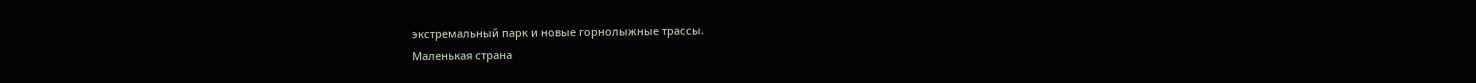экстремальный парк и новые горнолыжные трассы.
Маленькая страна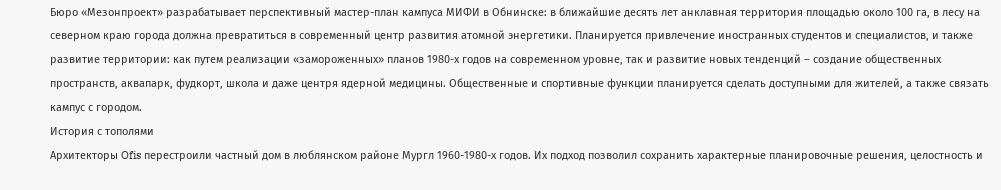Бюро «Мезонпроект» разрабатывает перспективный мастер-план кампуса МИФИ в Обнинске: в ближайшие десять лет анклавная территория площадью около 100 га, в лесу на северном краю города должна превратиться в современный центр развития атомной энергетики. Планируется привлечение иностранных студентов и специалистов, и также развитие территории: как путем реализации «замороженных» планов 1980-х годов на современном уровне, так и развитие новых тенденций – создание общественных пространств, аквапарк, фудкорт, школа и даже центря ядерной медицины. Общественные и спортивные функции планируется сделать доступными для жителей, а также связать кампус с городом.
История с тополями
Архитекторы Ofis перестроили частный дом в люблянском районе Мургл 1960-1980-х годов. Их подход позволил сохранить характерные планировочные решения, целостность и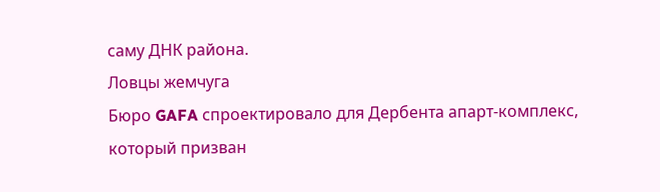саму ДНК района.
Ловцы жемчуга
Бюро GAFA спроектировало для Дербента апарт-комплекс, который призван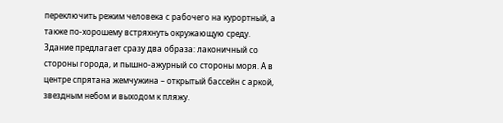переключить режим человека с рабочего на курортный, а также по-хорошему встряхнуть окружающую среду. Здание предлагает сразу два образа: лаконичный со стороны города, и пышно-ажурный со стороны моря. А в центре спрятана жемчужина – открытый бассейн с аркой, звездным небом и выходом к пляжу.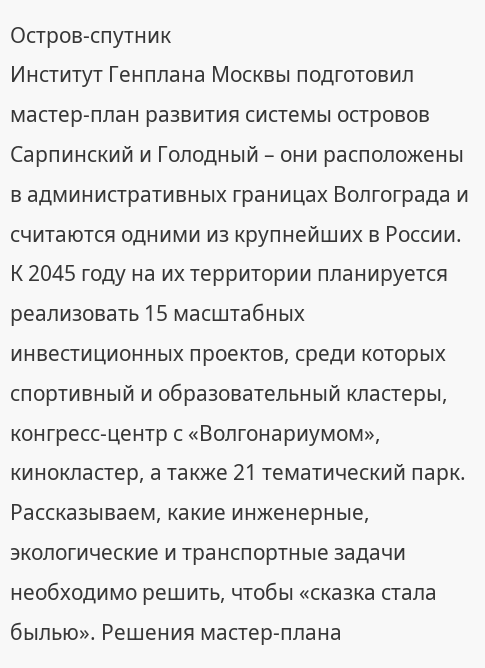Остров-спутник
Институт Генплана Москвы подготовил мастер-план развития системы островов Сарпинский и Голодный – они расположены в административных границах Волгограда и считаются одними из крупнейших в России. К 2045 году на их территории планируется реализовать 15 масштабных инвестиционных проектов, среди которых спортивный и образовательный кластеры, конгресс-центр с «Волгонариумом», кинокластер, а также 21 тематический парк. Рассказываем, какие инженерные, экологические и транспортные задачи необходимо решить, чтобы «сказка стала былью». Решения мастер-плана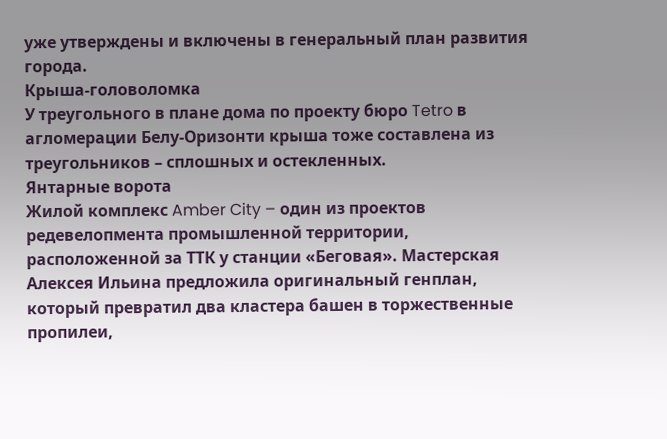уже утверждены и включены в генеральный план развития города.
Крыша-головоломка
У треугольного в плане дома по проекту бюро Tetro в агломерации Белу-Оризонти крыша тоже составлена из треугольников – сплошных и остекленных.
Янтарные ворота
Жилой комплекс Amber City – один из проектов редевелопмента промышленной территории, расположенной за ТТК у станции «Беговая». Мастерская Алексея Ильина предложила оригинальный генплан, который превратил два кластера башен в торжественные пропилеи,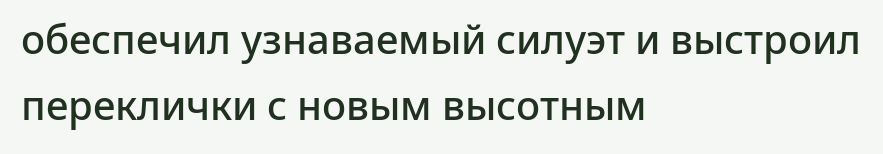обеспечил узнаваемый силуэт и выстроил переклички с новым высотным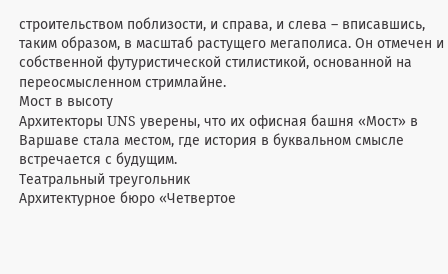строительством поблизости, и справа, и слева – вписавшись, таким образом, в масштаб растущего мегаполиса. Он отмечен и собственной футуристической стилистикой, основанной на переосмысленном стримлайне.
Мост в высоту
Архитекторы UNS уверены, что их офисная башня «Мост» в Варшаве стала местом, где история в буквальном смысле встречается с будущим.
Театральный треугольник
Архитектурное бюро «Четвертое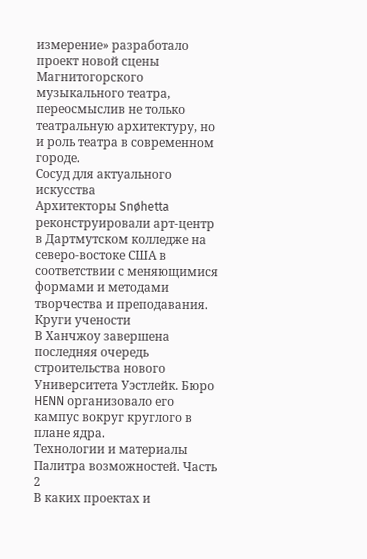измерение» разработало проект новой сцены Магнитогорского музыкального театра, переосмыслив не только театральную архитектуру, но и роль театра в современном городе.
Сосуд для актуального искусства
Архитекторы Snøhetta реконструировали арт-центр в Дартмутском колледже на северо-востоке США в соответствии с меняющимися формами и методами творчества и преподавания.
Круги учености
В Ханчжоу завершена последняя очередь строительства нового Университета Уэстлейк. Бюро HENN организовало его кампус вокруг круглого в плане ядра.
Технологии и материалы
Палитра возможностей. Часть 2
В каких проектах и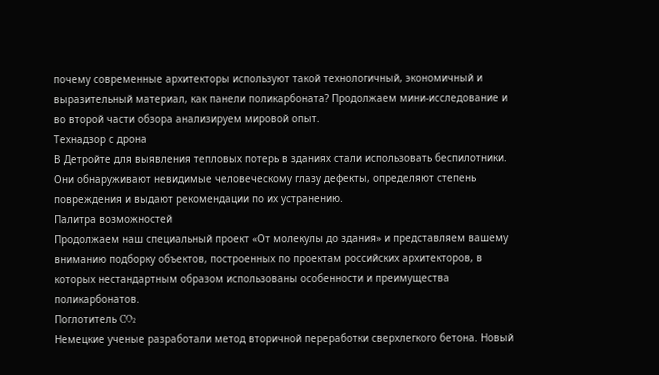почему современные архитекторы используют такой технологичный, экономичный и выразительный материал, как панели поликарбоната? Продолжаем мини-исследование и во второй части обзора анализируем мировой опыт.
Технадзор с дрона
В Детройте для выявления тепловых потерь в зданиях стали использовать беспилотники. Они обнаруживают невидимые человеческому глазу дефекты, определяют степень повреждения и выдают рекомендации по их устранению.
Палитра возможностей
Продолжаем наш специальный проект «От молекулы до здания» и представляем вашему вниманию подборку объектов, построенных по проектам российских архитекторов, в которых нестандартным образом использованы особенности и преимущества поликарбонатов.
Поглотитель CO₂
Немецкие ученые разработали метод вторичной переработки сверхлегкого бетона. Новый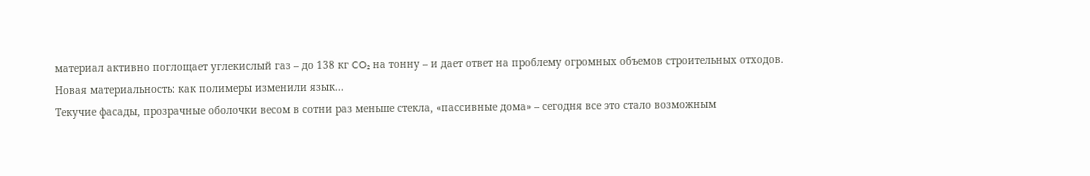материал активно поглощает углекислый газ – до 138 кг CO₂ на тонну – и дает ответ на проблему огромных объемов строительных отходов.
Новая материальность: как полимеры изменили язык...
Текучие фасады, прозрачные оболочки весом в сотни раз меньше стекла, «пассивные дома» – сегодня все это стало возможным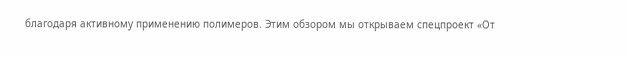благодаря активному применению полимеров. Этим обзором мы открываем спецпроект «От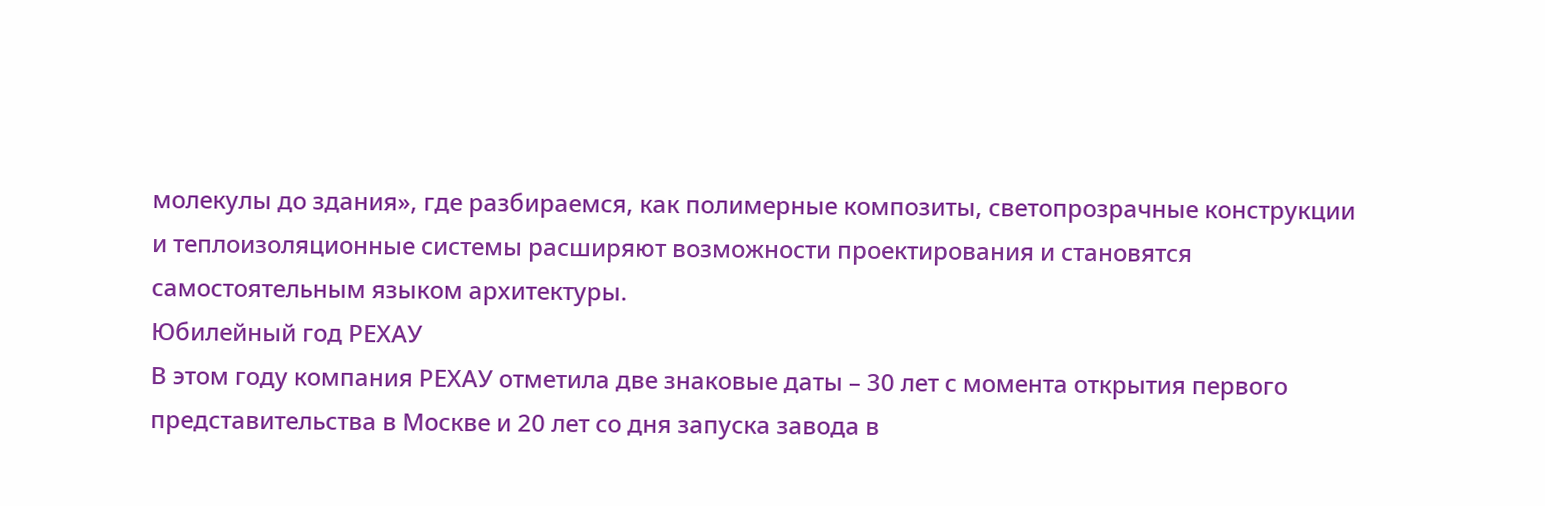молекулы до здания», где разбираемся, как полимерные композиты, светопрозрачные конструкции и теплоизоляционные системы расширяют возможности проектирования и становятся самостоятельным языком архитектуры.
Юбилейный год РЕХАУ
В этом году компания РЕХАУ отметила две знаковые даты – 30 лет с момента открытия первого представительства в Москве и 20 лет со дня запуска завода в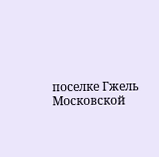поселке Гжель Московской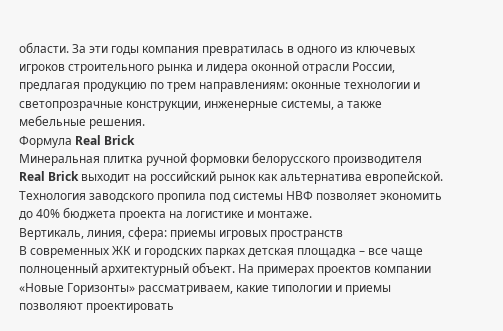области. За эти годы компания превратилась в одного из ключевых игроков строительного рынка и лидера оконной отрасли России, предлагая продукцию по трем направлениям: оконные технологии и светопрозрачные конструкции, инженерные системы, а также мебельные решения.
Формула Real Brick
Минеральная плитка ручной формовки белорусского производителя Real Brick выходит на российский рынок как альтернатива европейской. Технология заводского пропила под системы НВФ позволяет экономить до 40% бюджета проекта на логистике и монтаже.
Вертикаль, линия, сфера: приемы игровых пространств
В современных ЖК и городских парках детская площадка – все чаще полноценный архитектурный объект. На примерах проектов компании «Новые Горизонты» рассматриваем, какие типологии и приемы позволяют проектировать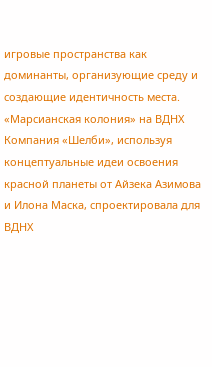игровые пространства как доминанты, организующие среду и создающие идентичность места.
«Марсианская колония» на ВДНХ
Компания «Шелби», используя концептуальные идеи освоения красной планеты от Айзека Азимова и Илона Маска, спроектировала для ВДНХ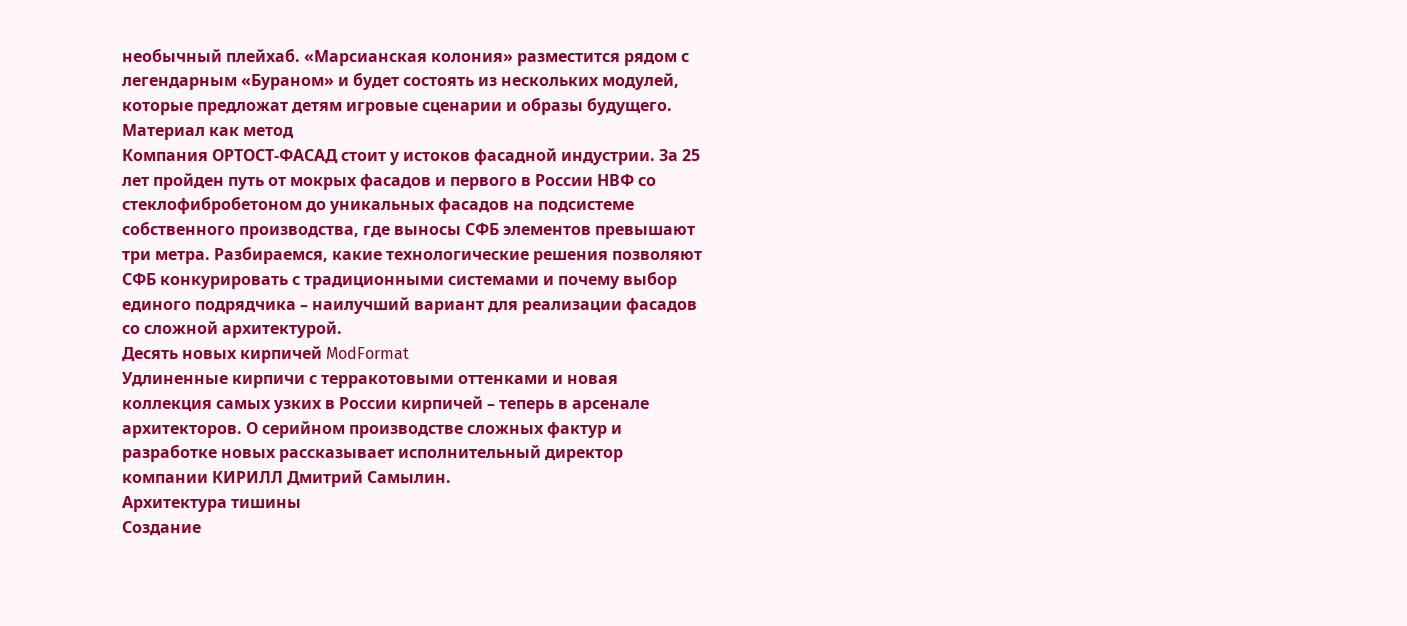необычный плейхаб. «Марсианская колония» разместится рядом с легендарным «Бураном» и будет состоять из нескольких модулей, которые предложат детям игровые сценарии и образы будущего.
Материал как метод
Компания ОРТОСТ-ФАСАД стоит у истоков фасадной индустрии. За 25 лет пройден путь от мокрых фасадов и первого в России НВФ со стеклофибробетоном до уникальных фасадов на подсистеме собственного производства, где выносы СФБ элементов превышают три метра. Разбираемся, какие технологические решения позволяют СФБ конкурировать с традиционными системами и почему выбор единого подрядчика – наилучший вариант для реализации фасадов со сложной архитектурой.
Десять новых кирпичей ModFormat
Удлиненные кирпичи с терракотовыми оттенками и новая коллекция самых узких в России кирпичей – теперь в арсенале архитекторов. О серийном производстве сложных фактур и разработке новых рассказывает исполнительный директор компании КИРИЛЛ Дмитрий Самылин.
Архитектура тишины
Создание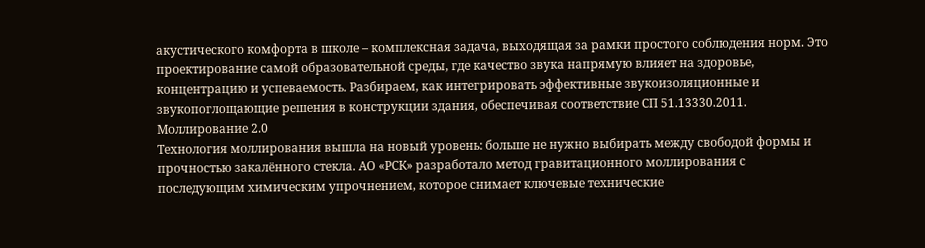акустического комфорта в школе – комплексная задача, выходящая за рамки простого соблюдения норм. Это проектирование самой образовательной среды, где качество звука напрямую влияет на здоровье, концентрацию и успеваемость. Разбираем, как интегрировать эффективные звукоизоляционные и звукопоглощающие решения в конструкции здания, обеспечивая соответствие СП 51.13330.2011.
Моллирование 2.0
Технология моллирования вышла на новый уровень: больше не нужно выбирать между свободой формы и прочностью закалённого стекла. АО «РСК» разработало метод гравитационного моллирования с последующим химическим упрочнением, которое снимает ключевые технические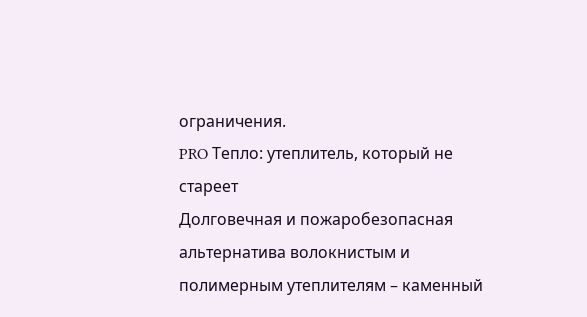ограничения.
PRO Тепло: утеплитель, который не стареет
Долговечная и пожаробезопасная альтернатива волокнистым и полимерным утеплителям – каменный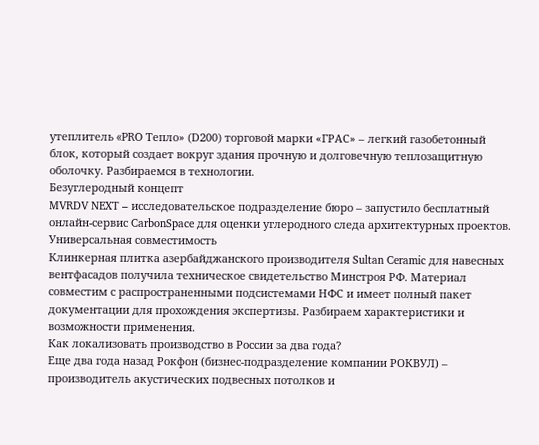утеплитель «PRO Тепло» (D200) торговой марки «ГРАС» – легкий газобетонный блок, который создает вокруг здания прочную и долговечную теплозащитную оболочку. Разбираемся в технологии.
Безуглеродный концепт
MVRDV NEXT – исследовательское подразделение бюро – запустило бесплатный онлайн-сервис CarbonSpace для оценки углеродного следа архитектурных проектов.
Универсальная совместимость
Клинкерная плитка азербайджанского производителя Sultan Ceramic для навесных вентфасадов получила техническое свидетельство Минстроя РФ. Материал совместим с распространенными подсистемами НФС и имеет полный пакет документации для прохождения экспертизы. Разбираем характеристики и возможности применения.
Как локализовать производство в России за два года?
Еще два года назад Рокфон (бизнес-подразделение компании РОКВУЛ) – производитель акустических подвесных потолков и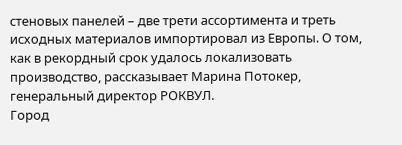стеновых панелей – две трети ассортимента и треть исходных материалов импортировал из Европы. О том, как в рекордный срок удалось локализовать производство, рассказывает Марина Потокер, генеральный директор РОКВУЛ.
Город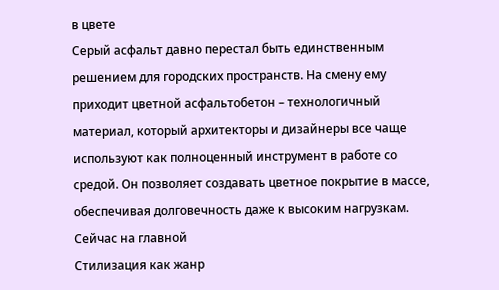в цвете
Серый асфальт давно перестал быть единственным решением для городских пространств. На смену ему приходит цветной асфальтобетон – технологичный материал, который архитекторы и дизайнеры все чаще используют как полноценный инструмент в работе со средой. Он позволяет создавать цветное покрытие в массе, обеспечивая долговечность даже к высоким нагрузкам.
Сейчас на главной
Стилизация как жанр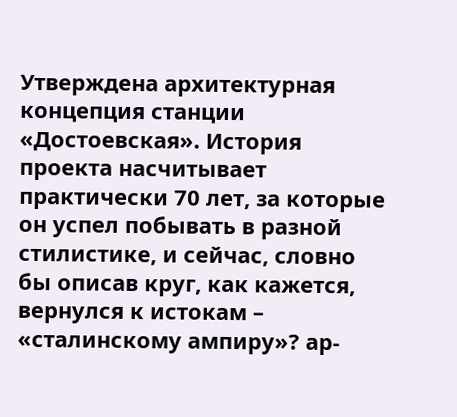Утверждена архитектурная концепция станции «Достоевская». История проекта насчитывает практически 70 лет, за которые он успел побывать в разной стилистике, и сейчас, словно бы описав круг, как кажется, вернулся к истокам – «сталинскому ампиру»? ар-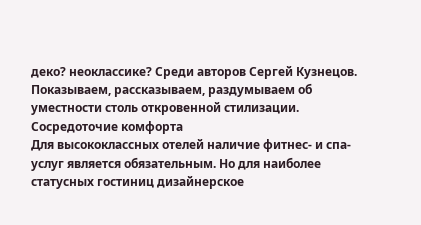деко? неоклассике? Среди авторов Сергей Кузнецов. Показываем, рассказываем, раздумываем об уместности столь откровенной стилизации.
Сосредоточие комфорта
Для высококлассных отелей наличие фитнес- и спа-услуг является обязательным. Но для наиболее статусных гостиниц дизайнерское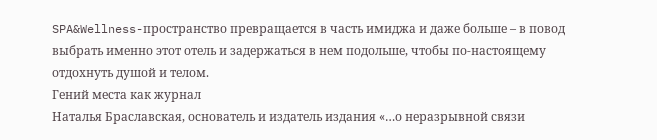SPA&Wellness-пространство превращается в часть имиджа и даже больше – в повод выбрать именно этот отель и задержаться в нем подольше, чтобы по-настоящему отдохнуть душой и телом.
Гений места как журнал
Наталья Браславская, основатель и издатель издания «…о неразрывной связи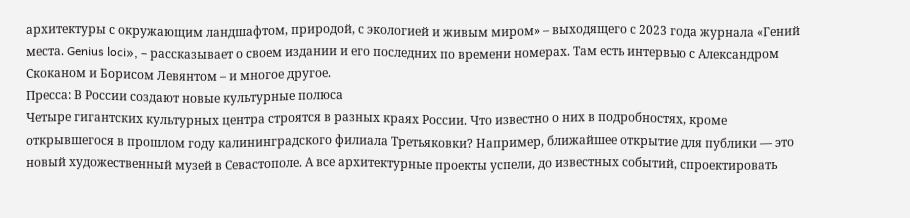архитектуры с окружающим ландшафтом, природой, с экологией и живым миром» – выходящего с 2023 года журнала «Гений места. Genius loci», – рассказывает о своем издании и его последних по времени номерах. Там есть интервью с Александром Скоканом и Борисом Левянтом – и многое другое.
Пресса: В России создают новые культурные полюса
Четыре гигантских культурных центра строятся в разных краях России. Что известно о них в подробностях, кроме открывшегося в прошлом году калининградского филиала Третьяковки? Например, ближайшее открытие для публики — это новый художественный музей в Севастополе. А все архитектурные проекты успели, до известных событий, спроектировать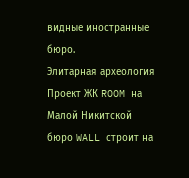видные иностранные бюро.
Элитарная археология
Проект ЖК ROOM на Малой Никитской бюро WALL строит на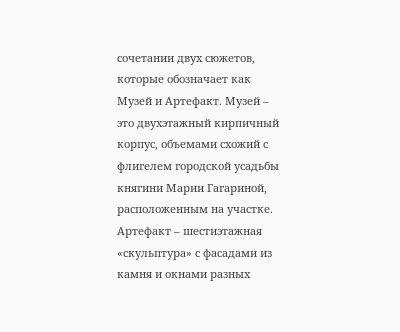сочетании двух сюжетов, которые обозначает как Музей и Артефакт. Музей – это двухэтажный кирпичный корпус, объемами схожий с флигелем городской усадьбы княгини Марии Гагариной, расположенным на участке. Артефакт – шестиэтажная «скульптура» с фасадами из камня и окнами разных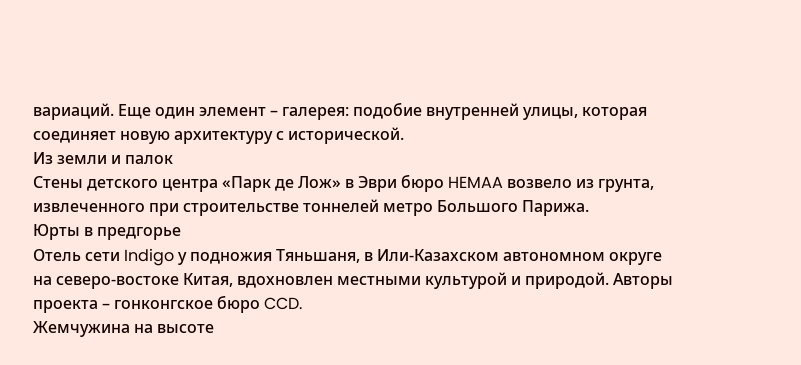вариаций. Еще один элемент – галерея: подобие внутренней улицы, которая соединяет новую архитектуру с исторической.
Из земли и палок
Стены детского центра «Парк де Лож» в Эври бюро HEMAA возвело из грунта, извлеченного при строительстве тоннелей метро Большого Парижа.
Юрты в предгорье
Отель сети Indigo у подножия Тяньшаня, в Или-Казахском автономном округе на северо-востоке Китая, вдохновлен местными культурой и природой. Авторы проекта – гонконгское бюро CCD.
Жемчужина на высоте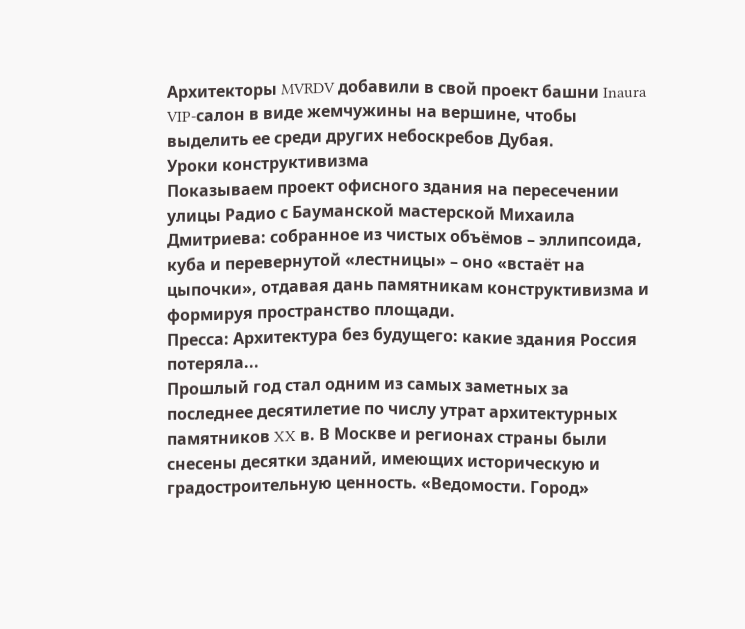Архитекторы MVRDV добавили в свой проект башни Inaura VIP-салон в виде жемчужины на вершине, чтобы выделить ее среди других небоскребов Дубая.
Уроки конструктивизма
Показываем проект офисного здания на пересечении улицы Радио с Бауманской мастерской Михаила Дмитриева: собранное из чистых объёмов – эллипсоида, куба и перевернутой «лестницы» – оно «встаёт на цыпочки», отдавая дань памятникам конструктивизма и формируя пространство площади.
Пресса: Архитектура без будущего: какие здания Россия потеряла...
Прошлый год стал одним из самых заметных за последнее десятилетие по числу утрат архитектурных памятников XX в. В Москве и регионах страны были снесены десятки зданий, имеющих историческую и градостроительную ценность. «Ведомости. Город»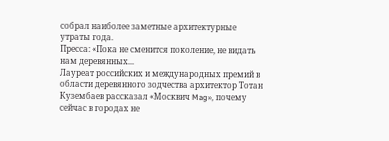собрал наиболее заметные архитектурные утраты года.
Пресса: «Пока не сменится поколение, не видать нам деревянных...
Лауреат российских и международных премий в области деревянного зодчества архитектор Тотан Кузембаев рассказал «Москвич Mag», почему сейчас в городах не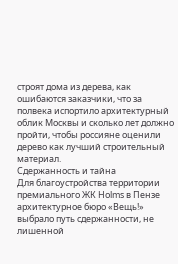строят дома из дерева, как ошибаются заказчики, что за полвека испортило архитектурный облик Москвы и сколько лет должно пройти, чтобы россияне оценили дерево как лучший строительный материал.
Сдержанность и тайна
Для благоустройства территории премиального ЖК Holms в Пензе архитектурное бюро «Вещь!» выбрало путь сдержанности, не лишенной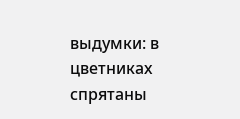выдумки: в цветниках спрятаны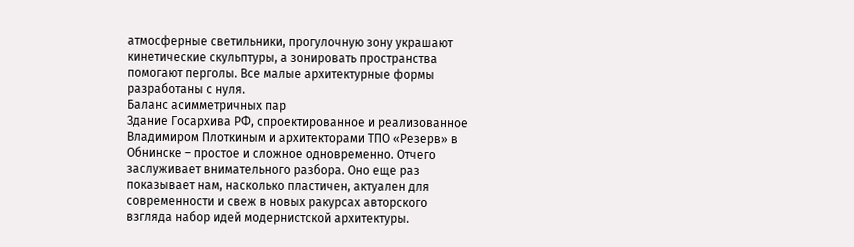атмосферные светильники, прогулочную зону украшают кинетические скульптуры, а зонировать пространства помогают перголы. Все малые архитектурные формы разработаны с нуля.
Баланс асимметричных пар
Здание Госархива РФ, спроектированное и реализованное Владимиром Плоткиным и архитекторами ТПО «Резерв» в Обнинске – простое и сложное одновременно. Отчего заслуживает внимательного разбора. Оно еще раз показывает нам, насколько пластичен, актуален для современности и свеж в новых ракурсах авторского взгляда набор идей модернистской архитектуры.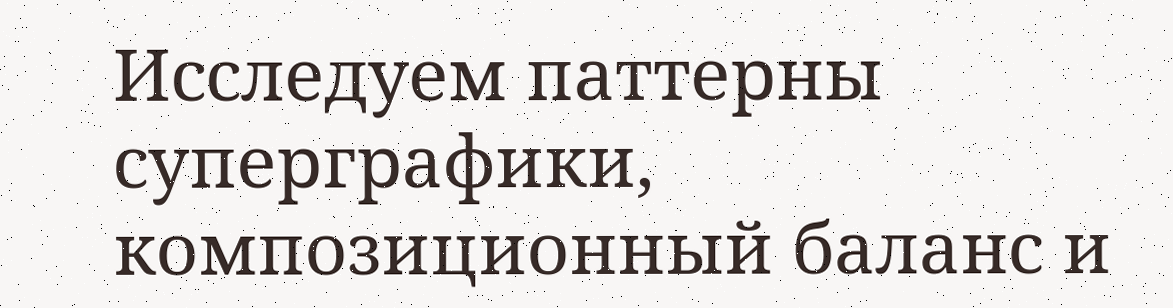Исследуем паттерны суперграфики, композиционный баланс и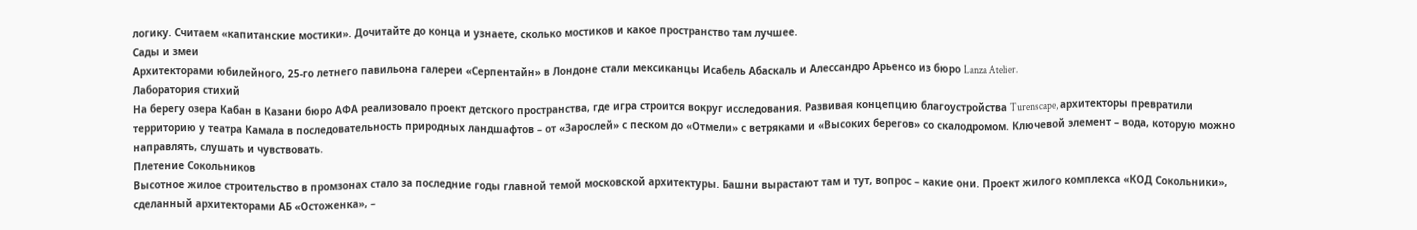логику. Считаем «капитанские мостики». Дочитайте до конца и узнаете, сколько мостиков и какое пространство там лучшее.
Сады и змеи
Архитекторами юбилейного, 25-го летнего павильона галереи «Серпентайн» в Лондоне стали мексиканцы Исабель Абаскаль и Алессандро Арьенсо из бюро Lanza Atelier.
Лаборатория стихий
На берегу озера Кабан в Казани бюро АФА реализовало проект детского пространства, где игра строится вокруг исследования. Развивая концепцию благоустройства Turenscape, архитекторы превратили территорию у театра Камала в последовательность природных ландшафтов – от «Зарослей» с песком до «Отмели» с ветряками и «Высоких берегов» со скалодромом. Ключевой элемент – вода, которую можно направлять, слушать и чувствовать.
Плетение Сокольников
Высотное жилое строительство в промзонах стало за последние годы главной темой московской архитектуры. Башни вырастают там и тут, вопрос – какие они. Проект жилого комплекса «КОД Сокольники», сделанный архитекторами АБ «Остоженка», –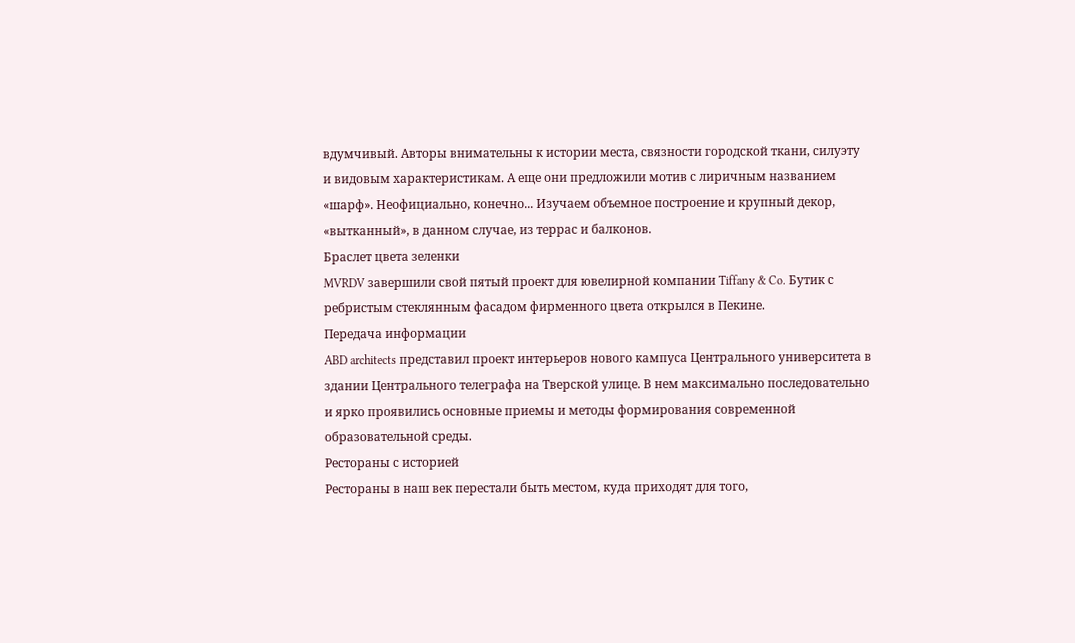вдумчивый. Авторы внимательны к истории места, связности городской ткани, силуэту и видовым характеристикам. А еще они предложили мотив с лиричным названием «шарф». Неофициально, конечно... Изучаем объемное построение и крупный декор, «вытканный», в данном случае, из террас и балконов.
Браслет цвета зеленки
MVRDV завершили свой пятый проект для ювелирной компании Tiffany & Co. Бутик с ребристым стеклянным фасадом фирменного цвета открылся в Пекине.
Передача информации
ABD architects представил проект интерьеров нового кампуса Центрального университета в здании Центрального телеграфа на Тверской улице. В нем максимально последовательно и ярко проявились основные приемы и методы формирования современной образовательной среды.
Рестораны с историей
Рестораны в наш век перестали быть местом, куда приходят для того,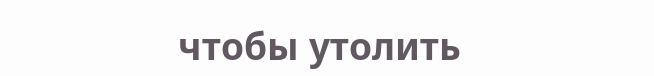чтобы утолить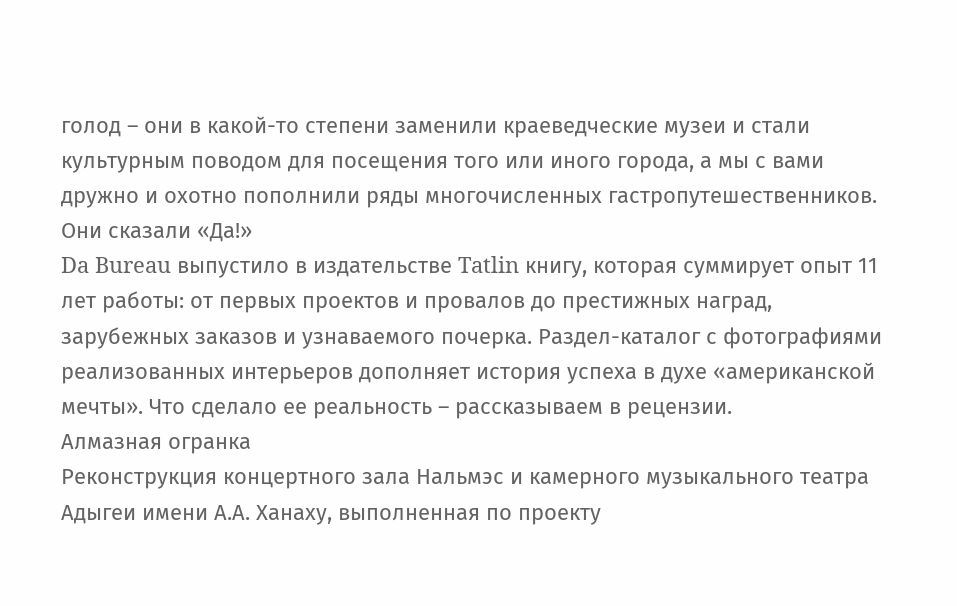голод – они в какой-то степени заменили краеведческие музеи и стали культурным поводом для посещения того или иного города, а мы с вами дружно и охотно пополнили ряды многочисленных гастропутешественников.
Они сказали «Да!»
Da Bureau выпустило в издательстве Tatlin книгу, которая суммирует опыт 11 лет работы: от первых проектов и провалов до престижных наград, зарубежных заказов и узнаваемого почерка. Раздел-каталог с фотографиями реализованных интерьеров дополняет история успеха в духе «американской мечты». Что сделало ее реальность – рассказываем в рецензии.
Алмазная огранка
Реконструкция концертного зала Нальмэс и камерного музыкального театра Адыгеи имени А.А. Ханаху, выполненная по проекту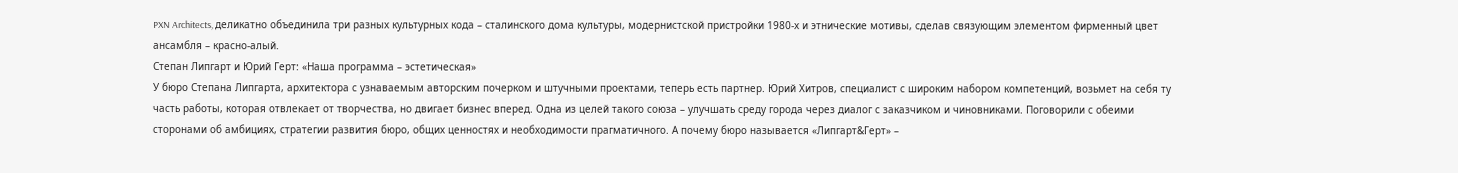PXN Architects, деликатно объединила три разных культурных кода – сталинского дома культуры, модернистской пристройки 1980-х и этнические мотивы, сделав связующим элементом фирменный цвет ансамбля – красно-алый.
Степан Липгарт и Юрий Герт: «Наша программа – эстетическая»
У бюро Степана Липгарта, архитектора с узнаваемым авторским почерком и штучными проектами, теперь есть партнер. Юрий Хитров, специалист с широким набором компетенций, возьмет на себя ту часть работы, которая отвлекает от творчества, но двигает бизнес вперед. Одна из целей такого союза – улучшать среду города через диалог с заказчиком и чиновниками. Поговорили с обеими сторонами об амбициях, стратегии развития бюро, общих ценностях и необходимости прагматичного. А почему бюро называется «Липгарт&Герт» –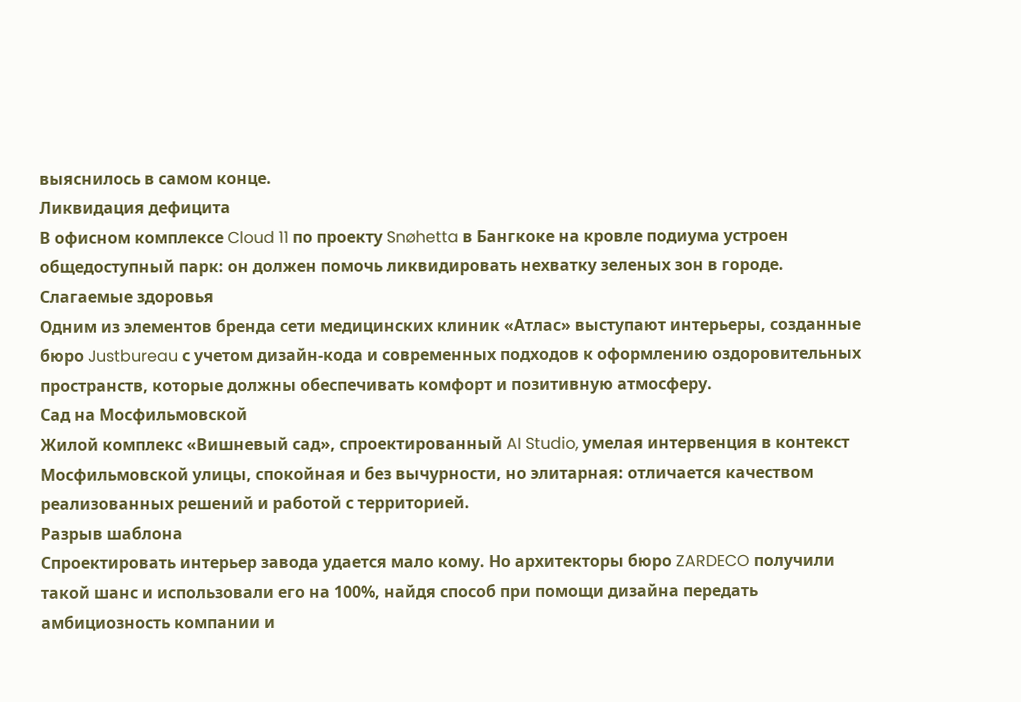выяснилось в самом конце.
Ликвидация дефицита
В офисном комплексе Cloud 11 по проекту Snøhetta в Бангкоке на кровле подиума устроен общедоступный парк: он должен помочь ликвидировать нехватку зеленых зон в городе.
Слагаемые здоровья
Одним из элементов бренда сети медицинских клиник «Атлас» выступают интерьеры, созданные бюро Justbureau с учетом дизайн-кода и современных подходов к оформлению оздоровительных пространств, которые должны обеспечивать комфорт и позитивную атмосферу.
Сад на Мосфильмовской
Жилой комплекс «Вишневый сад», спроектированный AI Studio, умелая интервенция в контекст Мосфильмовской улицы, спокойная и без вычурности, но элитарная: отличается качеством реализованных решений и работой с территорией.
Разрыв шаблона
Спроектировать интерьер завода удается мало кому. Но архитекторы бюро ZARDECO получили такой шанс и использовали его на 100%, найдя способ при помощи дизайна передать амбициозность компании и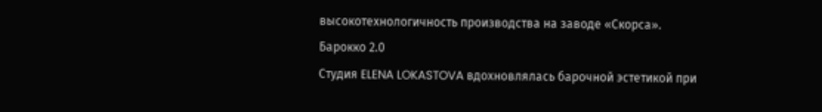высокотехнологичность производства на заводе «Скорса».
Барокко 2.0
Студия ELENA LOKASTOVA вдохновлялась барочной эстетикой при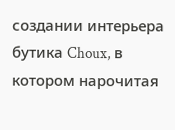создании интерьера бутика Choux, в котором нарочитая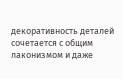декоративность деталей сочетается с общим лаконизмом и даже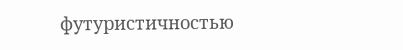футуристичностью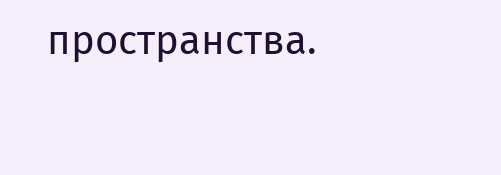пространства.